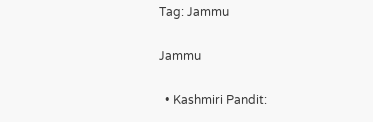Tag: Jammu

Jammu

  • Kashmiri Pandit: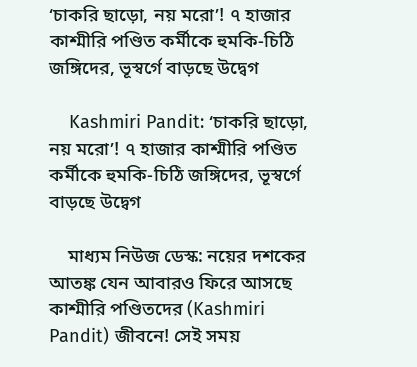‘চাকরি ছাড়ো, নয় মরো’! ৭ হাজার কাশ্মীরি পণ্ডিত কর্মীকে হুমকি-চিঠি জঙ্গিদের, ভূস্বর্গে বাড়ছে উদ্বেগ

    Kashmiri Pandit: ‘চাকরি ছাড়ো, নয় মরো’! ৭ হাজার কাশ্মীরি পণ্ডিত কর্মীকে হুমকি-চিঠি জঙ্গিদের, ভূস্বর্গে বাড়ছে উদ্বেগ

    মাধ্যম নিউজ ডেস্ক: নয়ের দশকের আতঙ্ক যেন আবারও ফিরে আসছে কাশ্মীরি পণ্ডিতদের (Kashmiri Pandit) জীবনে! সেই সময়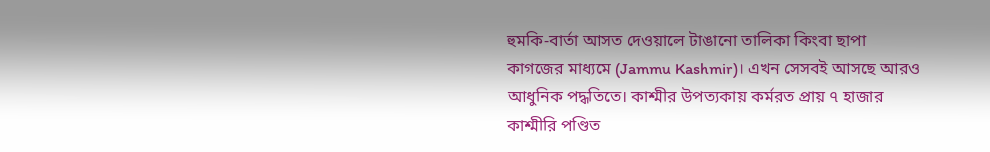হুমকি-বার্তা আসত দেওয়ালে টাঙানো তালিকা কিংবা ছাপা কাগজের মাধ্যমে (Jammu Kashmir)। এখন সেসবই আসছে আরও আধুনিক পদ্ধতিতে। কাশ্মীর উপত্যকায় কর্মরত প্রায় ৭ হাজার কাশ্মীরি পণ্ডিত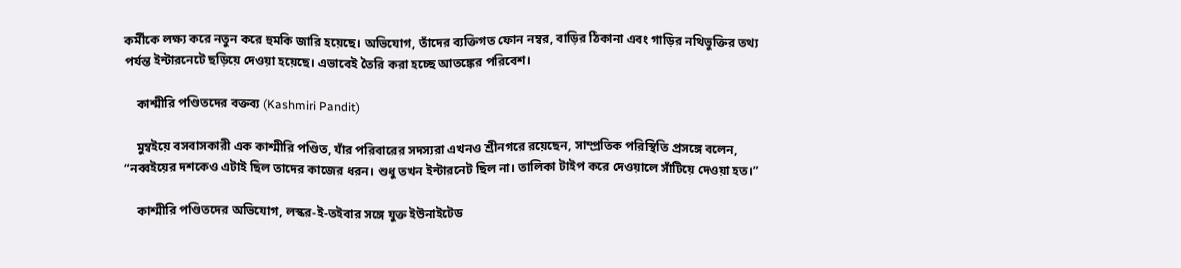কর্মীকে লক্ষ্য করে নতুন করে হুমকি জারি হয়েছে। অভিযোগ, তাঁদের ব্যক্তিগত ফোন নম্বর, বাড়ির ঠিকানা এবং গাড়ির নথিভুক্তির তথ্য পর্যন্ত ইন্টারনেটে ছড়িয়ে দেওয়া হয়েছে। এভাবেই তৈরি করা হচ্ছে আতঙ্কের পরিবেশ।

    কাশ্মীরি পণ্ডিতদের বক্তব্য (Kashmiri Pandit)

    মুম্বইয়ে বসবাসকারী এক কাশ্মীরি পণ্ডিত, যাঁর পরিবারের সদস্যরা এখনও শ্রীনগরে রয়েছেন, সাম্প্রতিক পরিস্থিতি প্রসঙ্গে বলেন, “নব্বইয়ের দশকেও এটাই ছিল তাদের কাজের ধরন। শুধু তখন ইন্টারনেট ছিল না। তালিকা টাইপ করে দেওয়ালে সাঁটিয়ে দেওয়া হত।”

    কাশ্মীরি পণ্ডিতদের অভিযোগ, লস্কর-ই-তইবার সঙ্গে যুক্ত ইউনাইটেড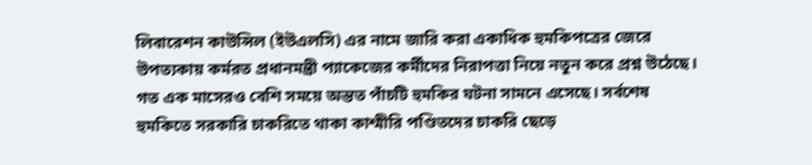লিবারেশন কাউন্সিল (ইউএলসি) এর নামে জারি করা একাধিক হুমকিপত্রের জেরে উপত্যকায় কর্মরত প্রধানমন্ত্রী প্যাকেজের কর্মীদের নিরাপত্তা নিয়ে নতুন করে প্রশ্ন উঠেছে। গত এক মাসেরও বেশি সময়ে অন্তত পাঁচটি হুমকির ঘটনা সামনে এসেছে। সর্বশেষ হুমকিতে সরকারি চাকরিতে থাকা কাশ্মীরি পণ্ডিতদের চাকরি ছেড়ে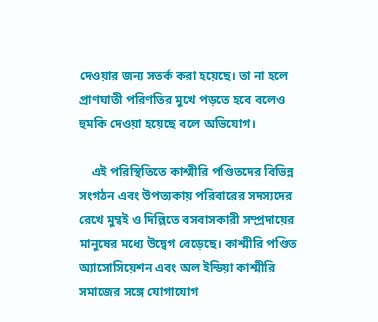দেওয়ার জন্য সতর্ক করা হয়েছে। তা না হলে প্রাণঘাতী পরিণতির মুখে পড়তে হবে বলেও হুমকি দেওয়া হয়েছে বলে অভিযোগ।

    এই পরিস্থিতিতে কাশ্মীরি পণ্ডিতদের বিভিন্ন সংগঠন এবং উপত্যকায় পরিবারের সদস্যদের রেখে মুম্বই ও দিল্লিতে বসবাসকারী সম্প্রদায়ের মানুষের মধ্যে উদ্বেগ বেড়েছে। কাশ্মীরি পণ্ডিত অ্যাসোসিয়েশন এবং অল ইন্ডিয়া কাশ্মীরি সমাজের সঙ্গে যোগাযোগ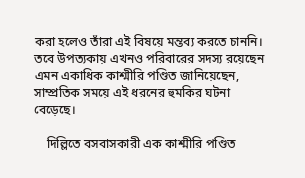করা হলেও তাঁরা এই বিষয়ে মন্তব্য করতে চাননি। তবে উপত্যকায় এখনও পরিবারের সদস্য রয়েছেন এমন একাধিক কাশ্মীরি পণ্ডিত জানিয়েছেন, সাম্প্রতিক সময়ে এই ধরনের হুমকির ঘটনা বেড়েছে।

    দিল্লিতে বসবাসকারী এক কাশ্মীরি পণ্ডিত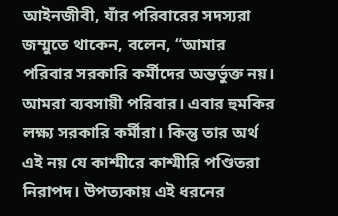আইনজীবী, যাঁর পরিবারের সদস্যরা জম্মুতে থাকেন, বলেন, “আমার পরিবার সরকারি কর্মীদের অন্তর্ভুক্ত নয়। আমরা ব্যবসায়ী পরিবার। এবার হুমকির লক্ষ্য সরকারি কর্মীরা। কিন্তু তার অর্থ এই নয় যে কাশ্মীরে কাশ্মীরি পণ্ডিতরা নিরাপদ। উপত্যকায় এই ধরনের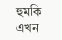হুমকি এখন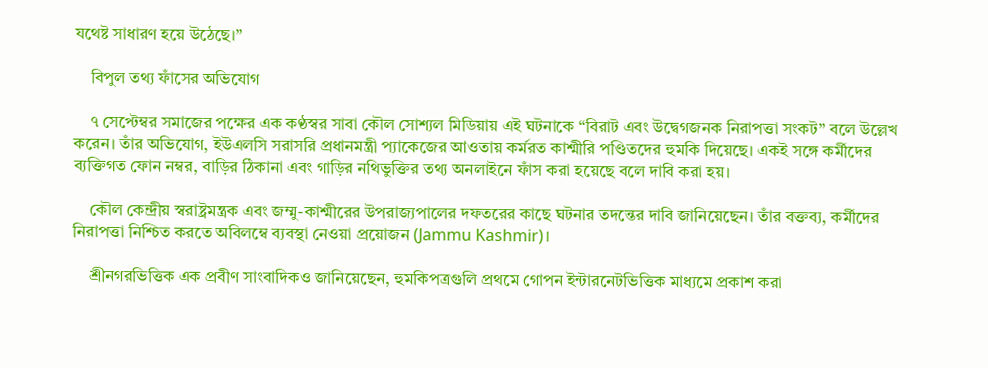যথেষ্ট সাধারণ হয়ে উঠেছে।”

    বিপুল তথ্য ফাঁসের অভিযোগ

    ৭ সেপ্টেম্বর সমাজের পক্ষের এক কণ্ঠস্বর সাবা কৌল সোশ্যল মিডিয়ায় এই ঘটনাকে “বিরাট এবং উদ্বেগজনক নিরাপত্তা সংকট” বলে উল্লেখ করেন। তাঁর অভিযোগ, ইউএলসি সরাসরি প্রধানমন্ত্রী প্যাকেজের আওতায় কর্মরত কাশ্মীরি পণ্ডিতদের হুমকি দিয়েছে। একই সঙ্গে কর্মীদের ব্যক্তিগত ফোন নম্বর, বাড়ির ঠিকানা এবং গাড়ির নথিভুক্তির তথ্য অনলাইনে ফাঁস করা হয়েছে বলে দাবি করা হয়।

    কৌল কেন্দ্রীয় স্বরাষ্ট্রমন্ত্রক এবং জম্মু-কাশ্মীরের উপরাজ্যপালের দফতরের কাছে ঘটনার তদন্তের দাবি জানিয়েছেন। তাঁর বক্তব্য, কর্মীদের নিরাপত্তা নিশ্চিত করতে অবিলম্বে ব্যবস্থা নেওয়া প্রয়োজন (Jammu Kashmir)।

    শ্রীনগরভিত্তিক এক প্রবীণ সাংবাদিকও জানিয়েছেন, হুমকিপত্রগুলি প্রথমে গোপন ইন্টারনেটভিত্তিক মাধ্যমে প্রকাশ করা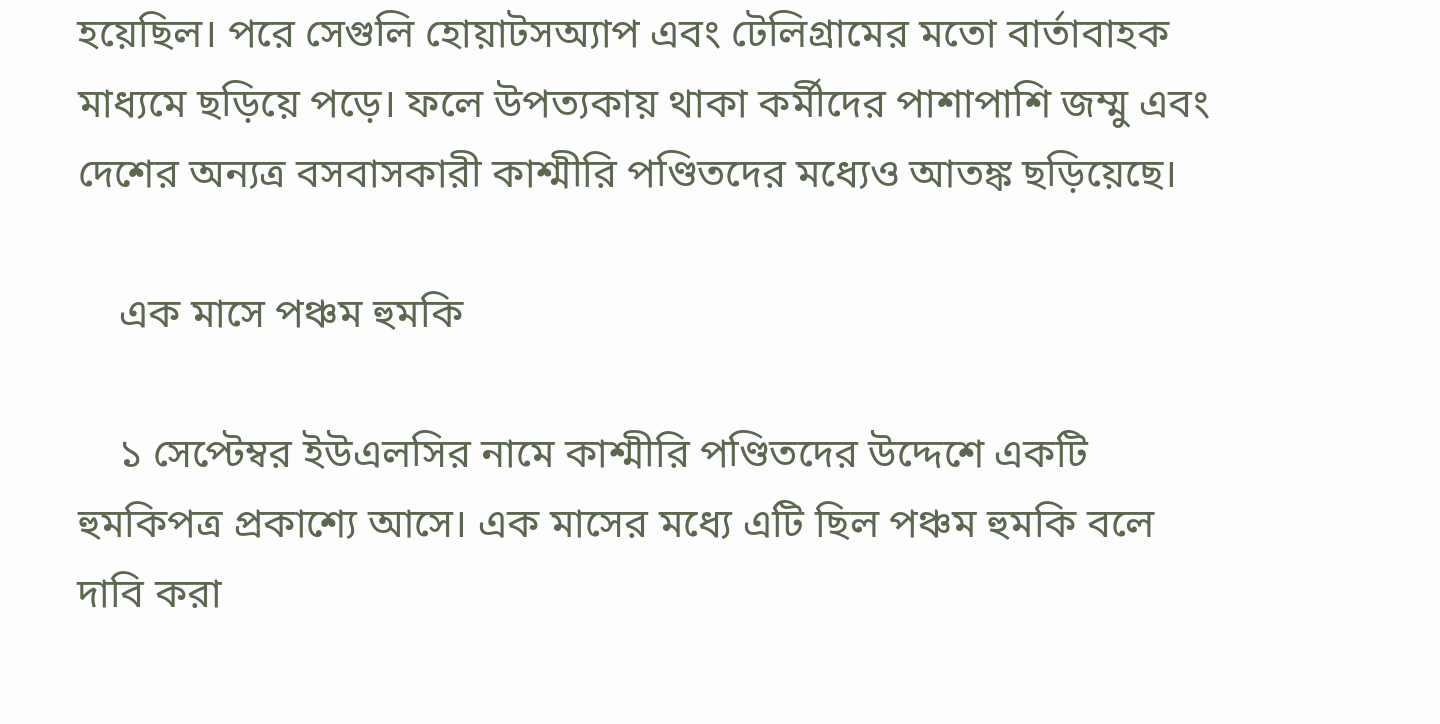হয়েছিল। পরে সেগুলি হোয়াটসঅ্যাপ এবং টেলিগ্রামের মতো বার্তাবাহক মাধ্যমে ছড়িয়ে পড়ে। ফলে উপত্যকায় থাকা কর্মীদের পাশাপাশি জম্মু এবং দেশের অন্যত্র বসবাসকারী কাশ্মীরি পণ্ডিতদের মধ্যেও আতঙ্ক ছড়িয়েছে।

    এক মাসে পঞ্চম হুমকি

    ১ সেপ্টেম্বর ইউএলসির নামে কাশ্মীরি পণ্ডিতদের উদ্দেশে একটি হুমকিপত্র প্রকাশ্যে আসে। এক মাসের মধ্যে এটি ছিল পঞ্চম হুমকি বলে দাবি করা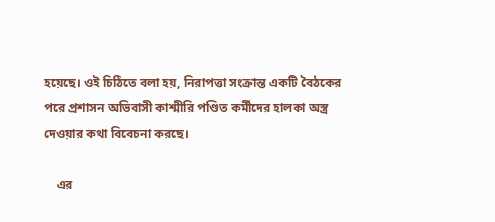হয়েছে। ওই চিঠিতে বলা হয়, নিরাপত্তা সংক্রান্ত একটি বৈঠকের পরে প্রশাসন অভিবাসী কাশ্মীরি পণ্ডিত কর্মীদের হালকা অস্ত্র দেওয়ার কথা বিবেচনা করছে।

    এর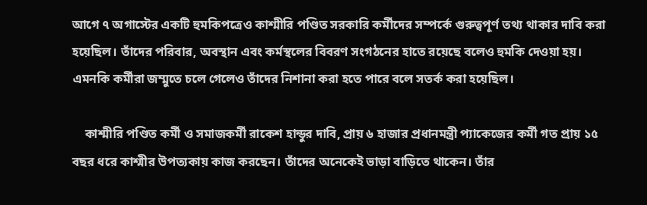আগে ৭ অগাস্টের একটি হুমকিপত্রেও কাশ্মীরি পণ্ডিত সরকারি কর্মীদের সম্পর্কে গুরুত্বপূর্ণ তথ্য থাকার দাবি করা হয়েছিল। তাঁদের পরিবার, অবস্থান এবং কর্মস্থলের বিবরণ সংগঠনের হাতে রয়েছে বলেও হুমকি দেওয়া হয়। এমনকি কর্মীরা জম্মুতে চলে গেলেও তাঁদের নিশানা করা হতে পারে বলে সতর্ক করা হয়েছিল।

    কাশ্মীরি পণ্ডিত কর্মী ও সমাজকর্মী রাকেশ হান্ডুর দাবি, প্রায় ৬ হাজার প্রধানমন্ত্রী প্যাকেজের কর্মী গত প্রায় ১৫ বছর ধরে কাশ্মীর উপত্যকায় কাজ করছেন। তাঁদের অনেকেই ভাড়া বাড়িতে থাকেন। তাঁর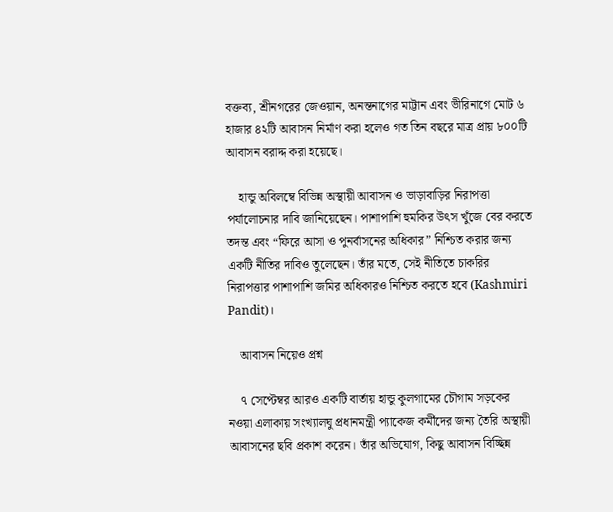বক্তব্য, শ্রীনগরের জেওয়ান, অনন্তনাগের মাট্টান এবং ভীরিনাগে মোট ৬ হাজার ৪২টি আবাসন নির্মাণ করা হলেও গত তিন বছরে মাত্র প্রায় ৮০০টি আবাসন বরাদ্দ করা হয়েছে।

    হান্ডু অবিলম্বে বিভিন্ন অস্থায়ী আবাসন ও ভাড়াবাড়ির নিরাপত্তা পর্যালোচনার দাবি জানিয়েছেন। পাশাপাশি হুমকির উৎস খুঁজে বের করতে তদন্ত এবং “ফিরে আসা ও পুনর্বাসনের অধিকার” নিশ্চিত করার জন্য একটি নীতির দাবিও তুলেছেন। তাঁর মতে, সেই নীতিতে চাকরির নিরাপত্তার পাশাপাশি জমির অধিকারও নিশ্চিত করতে হবে (Kashmiri Pandit)।

    আবাসন নিয়েও প্রশ্ন

    ৭ সেপ্টেম্বর আরও একটি বার্তায় হান্ডু কুলগামের চৌগাম সড়কের নওয়া এলাকায় সংখ্যালঘু প্রধানমন্ত্রী প্যাকেজ কর্মীদের জন্য তৈরি অস্থায়ী আবাসনের ছবি প্রকাশ করেন। তাঁর অভিযোগ, কিছু আবাসন বিচ্ছিন্ন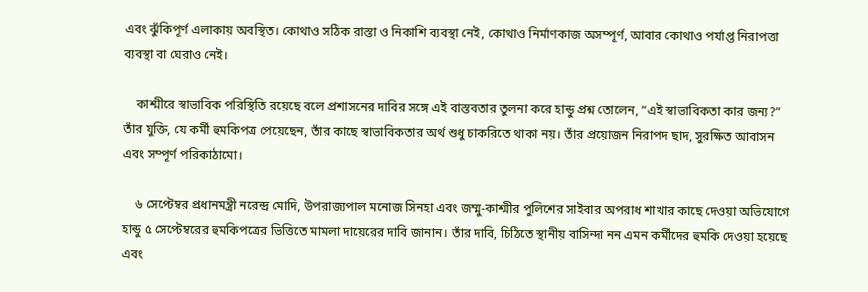এবং ঝুঁকিপূর্ণ এলাকায় অবস্থিত। কোথাও সঠিক রাস্তা ও নিকাশি ব্যবস্থা নেই, কোথাও নির্মাণকাজ অসম্পূর্ণ, আবার কোথাও পর্যাপ্ত নিরাপত্তা ব্যবস্থা বা ঘেরাও নেই।

    কাশ্মীরে স্বাভাবিক পরিস্থিতি রয়েছে বলে প্রশাসনের দাবির সঙ্গে এই বাস্তবতার তুলনা করে হান্ডু প্রশ্ন তোলেন, “এই স্বাভাবিকতা কার জন্য?” তাঁর যুক্তি, যে কর্মী হুমকিপত্র পেয়েছেন, তাঁর কাছে স্বাভাবিকতার অর্থ শুধু চাকরিতে থাকা নয়। তাঁর প্রয়োজন নিরাপদ ছাদ, সুরক্ষিত আবাসন এবং সম্পূর্ণ পরিকাঠামো।

    ৬ সেপ্টেম্বর প্রধানমন্ত্রী নরেন্দ্র মোদি, উপরাজ্যপাল মনোজ সিনহা এবং জম্মু-কাশ্মীর পুলিশের সাইবার অপরাধ শাখার কাছে দেওয়া অভিযোগে হান্ডু ৫ সেপ্টেম্বরের হুমকিপত্রের ভিত্তিতে মামলা দায়েরের দাবি জানান। তাঁর দাবি, চিঠিতে স্থানীয় বাসিন্দা নন এমন কর্মীদের হুমকি দেওয়া হয়েছে এবং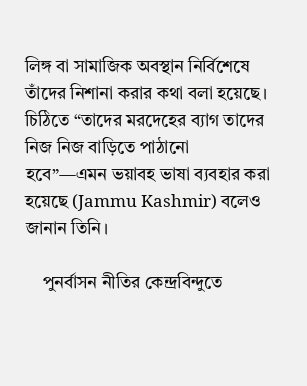লিঙ্গ বা সামাজিক অবস্থান নির্বিশেষে তাঁদের নিশানা করার কথা বলা হয়েছে। চিঠিতে “তাদের মরদেহের ব্যাগ তাদের নিজ নিজ বাড়িতে পাঠানো হবে”—এমন ভয়াবহ ভাষা ব্যবহার করা হয়েছে (Jammu Kashmir) বলেও জানান তিনি।

    পুনর্বাসন নীতির কেন্দ্রবিন্দুতে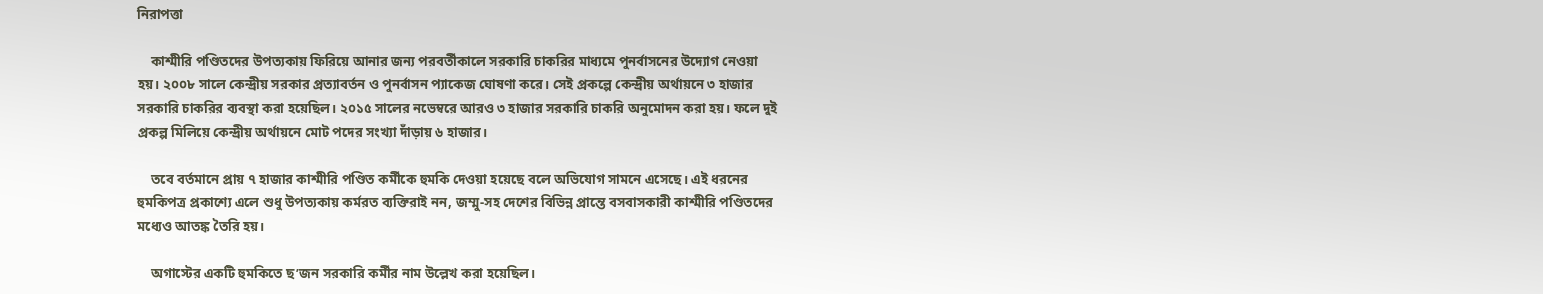নিরাপত্তা

    কাশ্মীরি পণ্ডিতদের উপত্যকায় ফিরিয়ে আনার জন্য পরবর্তীকালে সরকারি চাকরির মাধ্যমে পুনর্বাসনের উদ্যোগ নেওয়া হয়। ২০০৮ সালে কেন্দ্রীয় সরকার প্রত্যাবর্তন ও পুনর্বাসন প্যাকেজ ঘোষণা করে। সেই প্রকল্পে কেন্দ্রীয় অর্থায়নে ৩ হাজার সরকারি চাকরির ব্যবস্থা করা হয়েছিল। ২০১৫ সালের নভেম্বরে আরও ৩ হাজার সরকারি চাকরি অনুমোদন করা হয়। ফলে দুই প্রকল্প মিলিয়ে কেন্দ্রীয় অর্থায়নে মোট পদের সংখ্যা দাঁড়ায় ৬ হাজার।

    তবে বর্তমানে প্রায় ৭ হাজার কাশ্মীরি পণ্ডিত কর্মীকে হুমকি দেওয়া হয়েছে বলে অভিযোগ সামনে এসেছে। এই ধরনের হুমকিপত্র প্রকাশ্যে এলে শুধু উপত্যকায় কর্মরত ব্যক্তিরাই নন, জম্মু-সহ দেশের বিভিন্ন প্রান্তে বসবাসকারী কাশ্মীরি পণ্ডিতদের মধ্যেও আতঙ্ক তৈরি হয়।

    অগাস্টের একটি হুমকিতে ছ’জন সরকারি কর্মীর নাম উল্লেখ করা হয়েছিল।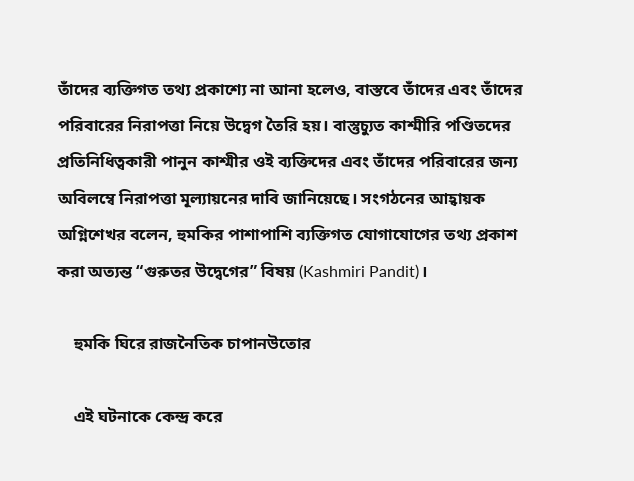তাঁদের ব্যক্তিগত তথ্য প্রকাশ্যে না আনা হলেও, বাস্তবে তাঁদের এবং তাঁদের পরিবারের নিরাপত্তা নিয়ে উদ্বেগ তৈরি হয়। বাস্তুচ্যুত কাশ্মীরি পণ্ডিতদের প্রতিনিধিত্বকারী পানুন কাশ্মীর ওই ব্যক্তিদের এবং তাঁদের পরিবারের জন্য অবিলম্বে নিরাপত্তা মূল্যায়নের দাবি জানিয়েছে। সংগঠনের আহ্বায়ক অগ্নিশেখর বলেন, হুমকির পাশাপাশি ব্যক্তিগত যোগাযোগের তথ্য প্রকাশ করা অত্যন্ত “গুরুতর উদ্বেগের” বিষয় (Kashmiri Pandit)।

    হুমকি ঘিরে রাজনৈতিক চাপানউতোর

    এই ঘটনাকে কেন্দ্র করে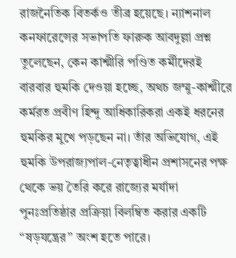রাজনৈতিক বিতর্কও তীব্র হয়েছে। ন্যাশনাল কনফারেন্সের সভাপতি ফারুক আবদুল্লা প্রশ্ন তুলেছেন, কেন কাশ্মীরি পণ্ডিত কর্মীদেরই বারবার হুমকি দেওয়া হচ্ছে, অথচ জম্মু-কাশ্মীরে কর্মরত প্রবীণ হিন্দু আধিকারিকরা একই ধরনের হুমকির মুখে পড়ছেন না। তাঁর অভিযোগ, এই হুমকি উপরাজ্যপাল-নেতৃত্বাধীন প্রশাসনের পক্ষ থেকে ভয় তৈরি করে রাজ্যের মর্যাদা পুনঃপ্রতিষ্ঠার প্রক্রিয়া বিলম্বিত করার একটি “ষড়যন্ত্রের” অংশ হতে পারে।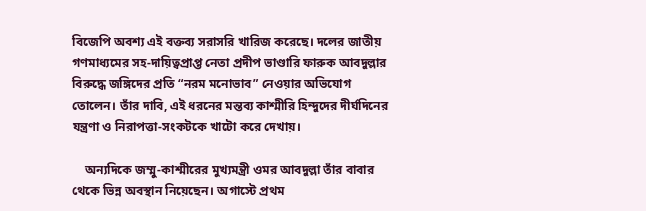বিজেপি অবশ্য এই বক্তব্য সরাসরি খারিজ করেছে। দলের জাতীয় গণমাধ্যমের সহ-দায়িত্বপ্রাপ্ত নেতা প্রদীপ ভাণ্ডারি ফারুক আবদুল্লার বিরুদ্ধে জঙ্গিদের প্রতি “নরম মনোভাব” নেওয়ার অভিযোগ তোলেন। তাঁর দাবি, এই ধরনের মন্তব্য কাশ্মীরি হিন্দুদের দীর্ঘদিনের যন্ত্রণা ও নিরাপত্তা-সংকটকে খাটো করে দেখায়।

    অন্যদিকে জম্মু-কাশ্মীরের মুখ্যমন্ত্রী ওমর আবদুল্লা তাঁর বাবার থেকে ভিন্ন অবস্থান নিয়েছেন। অগাস্টে প্রথম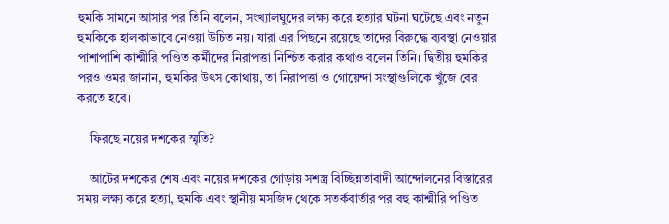হুমকি সামনে আসার পর তিনি বলেন, সংখ্যালঘুদের লক্ষ্য করে হত্যার ঘটনা ঘটেছে এবং নতুন হুমকিকে হালকাভাবে নেওয়া উচিত নয়। যারা এর পিছনে রয়েছে তাদের বিরুদ্ধে ব্যবস্থা নেওয়ার পাশাপাশি কাশ্মীরি পণ্ডিত কর্মীদের নিরাপত্তা নিশ্চিত করার কথাও বলেন তিনি। দ্বিতীয় হুমকির পরও ওমর জানান, হুমকির উৎস কোথায়, তা নিরাপত্তা ও গোয়েন্দা সংস্থাগুলিকে খুঁজে বের করতে হবে।

    ফিরছে নয়ের দশকের স্মৃতি?

    আটের দশকের শেষ এবং নয়ের দশকের গোড়ায় সশস্ত্র বিচ্ছিন্নতাবাদী আন্দোলনের বিস্তারের সময় লক্ষ্য করে হত্যা, হুমকি এবং স্থানীয় মসজিদ থেকে সতর্কবার্তার পর বহু কাশ্মীরি পণ্ডিত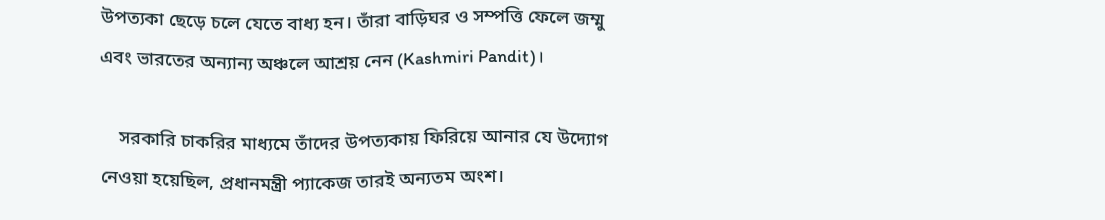উপত্যকা ছেড়ে চলে যেতে বাধ্য হন। তাঁরা বাড়িঘর ও সম্পত্তি ফেলে জম্মু এবং ভারতের অন্যান্য অঞ্চলে আশ্রয় নেন (Kashmiri Pandit)।

    সরকারি চাকরির মাধ্যমে তাঁদের উপত্যকায় ফিরিয়ে আনার যে উদ্যোগ নেওয়া হয়েছিল, প্রধানমন্ত্রী প্যাকেজ তারই অন্যতম অংশ।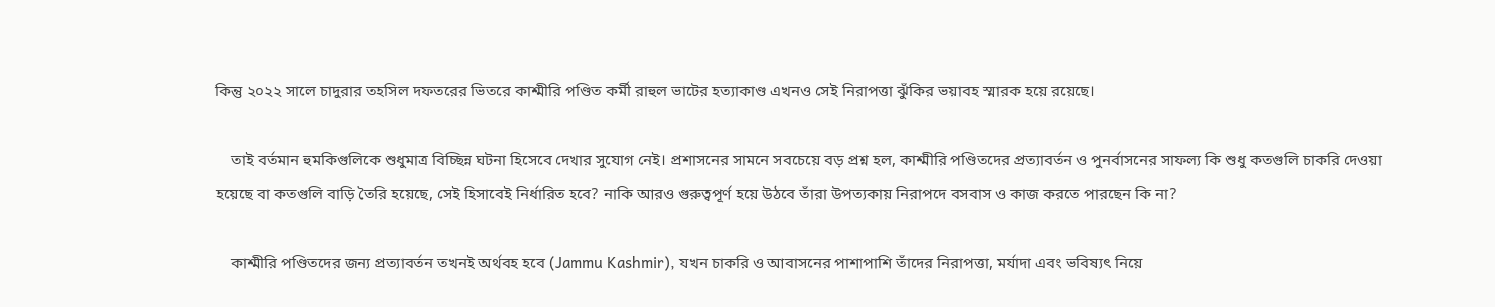কিন্তু ২০২২ সালে চাদুরার তহসিল দফতরের ভিতরে কাশ্মীরি পণ্ডিত কর্মী রাহুল ভাটের হত্যাকাণ্ড এখনও সেই নিরাপত্তা ঝুঁকির ভয়াবহ স্মারক হয়ে রয়েছে।

    তাই বর্তমান হুমকিগুলিকে শুধুমাত্র বিচ্ছিন্ন ঘটনা হিসেবে দেখার সুযোগ নেই। প্রশাসনের সামনে সবচেয়ে বড় প্রশ্ন হল, কাশ্মীরি পণ্ডিতদের প্রত্যাবর্তন ও পুনর্বাসনের সাফল্য কি শুধু কতগুলি চাকরি দেওয়া হয়েছে বা কতগুলি বাড়ি তৈরি হয়েছে, সেই হিসাবেই নির্ধারিত হবে? নাকি আরও গুরুত্বপূর্ণ হয়ে উঠবে তাঁরা উপত্যকায় নিরাপদে বসবাস ও কাজ করতে পারছেন কি না?

    কাশ্মীরি পণ্ডিতদের জন্য প্রত্যাবর্তন তখনই অর্থবহ হবে (Jammu Kashmir), যখন চাকরি ও আবাসনের পাশাপাশি তাঁদের নিরাপত্তা, মর্যাদা এবং ভবিষ্যৎ নিয়ে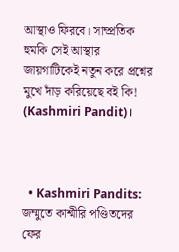আস্থাও ফিরবে। সাম্প্রতিক হুমকি সেই আস্থার জায়গাটিকেই নতুন করে প্রশ্নের মুখে দাঁড় করিয়েছে বই কি! (Kashmiri Pandit)।



  • Kashmiri Pandits: জম্মুতে কাশ্মীরি পণ্ডিতদের ফের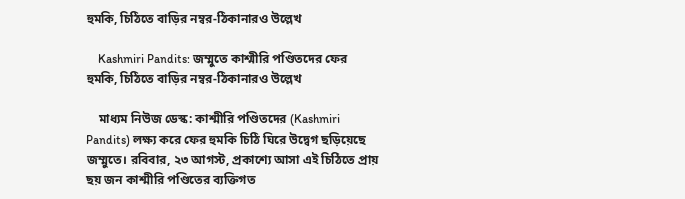হুমকি, চিঠিতে বাড়ির নম্বর-ঠিকানারও উল্লেখ

    Kashmiri Pandits: জম্মুতে কাশ্মীরি পণ্ডিতদের ফের হুমকি, চিঠিতে বাড়ির নম্বর-ঠিকানারও উল্লেখ

    মাধ্যম নিউজ ডেস্ক: কাশ্মীরি পণ্ডিতদের (Kashmiri Pandits) লক্ষ্য করে ফের হুমকি চিঠি ঘিরে উদ্বেগ ছড়িয়েছে জম্মুতে। রবিবার, ২৩ আগস্ট, প্রকাশ্যে আসা এই চিঠিতে প্রায় ছয় জন কাশ্মীরি পণ্ডিতের ব্যক্তিগত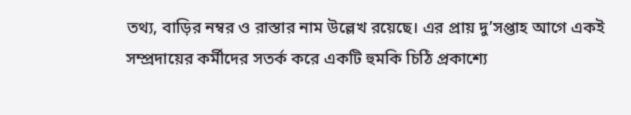তথ্য, বাড়ির নম্বর ও রাস্তার নাম উল্লেখ রয়েছে। এর প্রায় দু’সপ্তাহ আগে একই সম্প্রদায়ের কর্মীদের সতর্ক করে একটি হুমকি চিঠি প্রকাশ্যে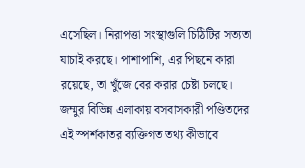এসেছিল। নিরাপত্তা সংস্থাগুলি চিঠিটির সত্যতা যাচাই করছে। পাশাপাশি, এর পিছনে কারা রয়েছে, তা খুঁজে বের করার চেষ্টা চলছে। জম্মুর বিভিন্ন এলাকায় বসবাসকারী পণ্ডিতদের এই স্পর্শকাতর ব্যক্তিগত তথ্য কীভাবে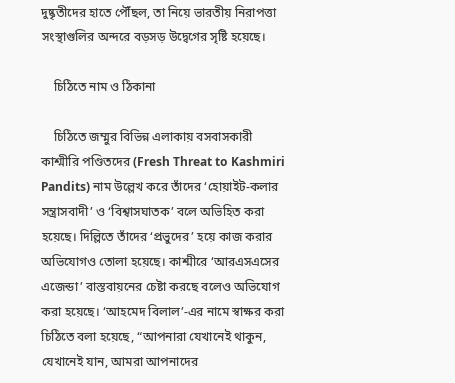দুষ্কৃতীদের হাতে পৌঁছল, তা নিয়ে ভারতীয় নিরাপত্তা সংস্থাগুলির অন্দরে বড়সড় উদ্বেগের সৃষ্টি হয়েছে।

    চিঠিতে নাম ও ঠিকানা

    চিঠিতে জম্মুর বিভিন্ন এলাকায় বসবাসকারী কাশ্মীরি পণ্ডিতদের (Fresh Threat to Kashmiri Pandits) নাম উল্লেখ করে তাঁদের ‘হোয়াইট-কলার সন্ত্রাসবাদী’ ও ‘বিশ্বাসঘাতক’ বলে অভিহিত করা হয়েছে। দিল্লিতে তাঁদের ‘প্রভুদের’ হয়ে কাজ করার অভিযোগও তোলা হয়েছে। কাশ্মীরে ‘আরএসএসের এজেন্ডা’ বাস্তবায়নের চেষ্টা করছে বলেও অভিযোগ করা হয়েছে। ‘আহমেদ বিলাল’-এর নামে স্বাক্ষর করা চিঠিতে বলা হয়েছে, “আপনারা যেখানেই থাকুন, যেখানেই যান, আমরা আপনাদের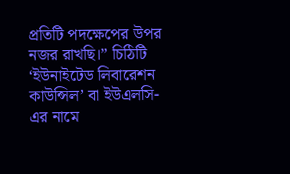প্রতিটি পদক্ষেপের উপর নজর রাখছি।” চিঠিটি ‘ইউনাইটেড লিবারেশন কাউন্সিল’ বা ইউএলসি-এর নামে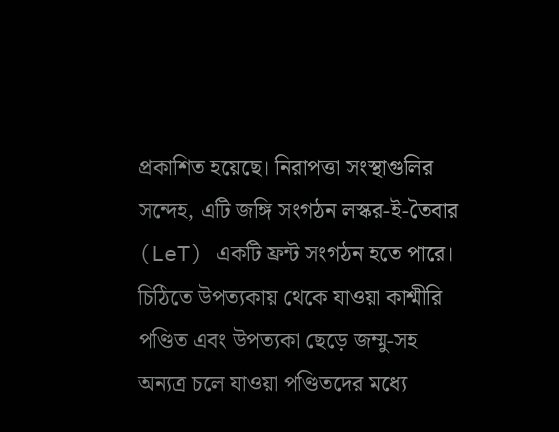প্রকাশিত হয়েছে। নিরাপত্তা সংস্থাগুলির সন্দেহ, এটি জঙ্গি সংগঠন লস্কর-ই-তৈবার (LeT) একটি ফ্রন্ট সংগঠন হতে পারে। চিঠিতে উপত্যকায় থেকে যাওয়া কাশ্মীরি পণ্ডিত এবং উপত্যকা ছেড়ে জম্মু-সহ অন্যত্র চলে যাওয়া পণ্ডিতদের মধ্যে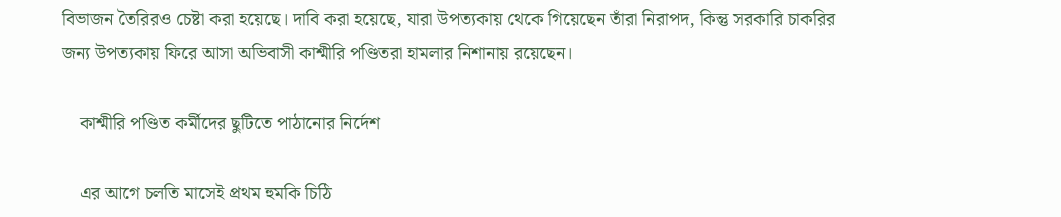বিভাজন তৈরিরও চেষ্টা করা হয়েছে। দাবি করা হয়েছে, যারা উপত্যকায় থেকে গিয়েছেন তাঁরা নিরাপদ, কিন্তু সরকারি চাকরির জন্য উপত্যকায় ফিরে আসা অভিবাসী কাশ্মীরি পণ্ডিতরা হামলার নিশানায় রয়েছেন।

    কাশ্মীরি পণ্ডিত কর্মীদের ছুটিতে পাঠানোর নির্দেশ

    এর আগে চলতি মাসেই প্রথম হুমকি চিঠি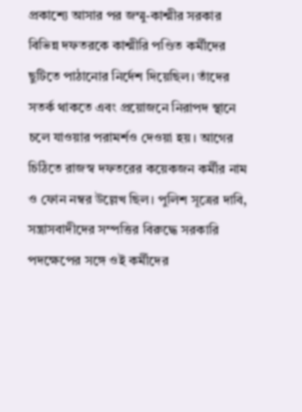প্রকাশ্যে আসার পর জম্মু-কাশ্মীর সরকার বিভিন্ন দফতরকে কাশ্মীরি পণ্ডিত কর্মীদের ছুটিতে পাঠানোর নির্দেশ দিয়েছিল। তাঁদের সতর্ক থাকতে এবং প্রয়োজনে নিরাপদ স্থানে চলে যাওয়ার পরামর্শও দেওয়া হয়। আগের চিঠিতে রাজস্ব দফতরের কয়েকজন কর্মীর নাম ও ফোন নম্বর উল্লেখ ছিল। পুলিশ সূত্রের দাবি, সন্ত্রাসবাদীদের সম্পত্তির বিরুদ্ধে সরকারি পদক্ষেপের সঙ্গে ওই কর্মীদের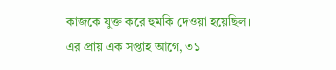কাজকে যুক্ত করে হুমকি দেওয়া হয়েছিল। এর প্রায় এক সপ্তাহ আগে, ৩১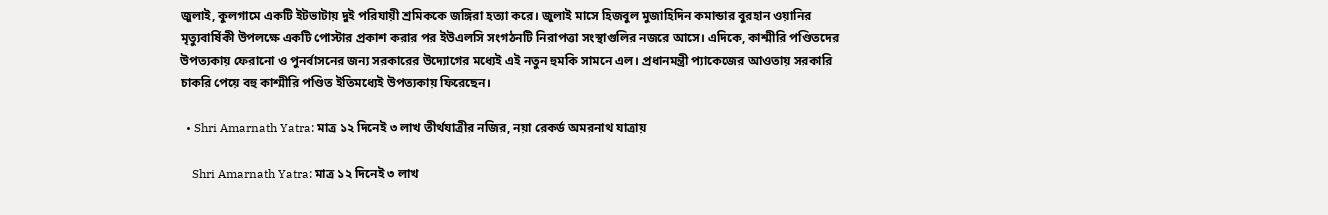জুলাই, কুলগামে একটি ইটভাটায় দুই পরিযায়ী শ্রমিককে জঙ্গিরা হত্যা করে। জুলাই মাসে হিজবুল মুজাহিদিন কমান্ডার বুরহান ওয়ানির মৃত্যুবার্ষিকী উপলক্ষে একটি পোস্টার প্রকাশ করার পর ইউএলসি সংগঠনটি নিরাপত্তা সংস্থাগুলির নজরে আসে। এদিকে, কাশ্মীরি পণ্ডিতদের উপত্যকায় ফেরানো ও পুনর্বাসনের জন্য সরকারের উদ্যোগের মধ্যেই এই নতুন হুমকি সামনে এল। প্রধানমন্ত্রী প্যাকেজের আওতায় সরকারি চাকরি পেয়ে বহু কাশ্মীরি পণ্ডিত ইতিমধ্যেই উপত্যকায় ফিরেছেন।

  • Shri Amarnath Yatra: মাত্র ১২ দিনেই ৩ লাখ তীর্থযাত্রীর নজির, নয়া রেকর্ড অমরনাথ যাত্রায়

    Shri Amarnath Yatra: মাত্র ১২ দিনেই ৩ লাখ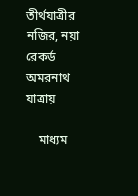তীর্থযাত্রীর নজির, নয়া রেকর্ড অমরনাথ যাত্রায়

    মাধ্যম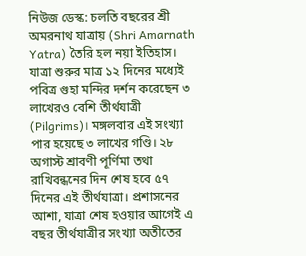নিউজ ডেস্ক: চলতি বছরের শ্রী অমরনাথ যাত্রায় (Shri Amarnath Yatra) তৈরি হল নয়া ইতিহাস। যাত্রা শুরুর মাত্র ১২ দিনের মধ্যেই পবিত্র গুহা মন্দির দর্শন করেছেন ৩ লাখেরও বেশি তীর্থযাত্রী (Pilgrims)। মঙ্গলবার এই সংখ্যা পার হয়েছে ৩ লাখের গণ্ডি। ২৮ অগাস্ট শ্রাবণী পূর্ণিমা তথা রাখিবন্ধনের দিন শেষ হবে ৫৭ দিনের এই তীর্থযাত্রা। প্রশাসনের আশা, যাত্রা শেষ হওয়ার আগেই এ বছর তীর্থযাত্রীর সংখ্যা অতীতের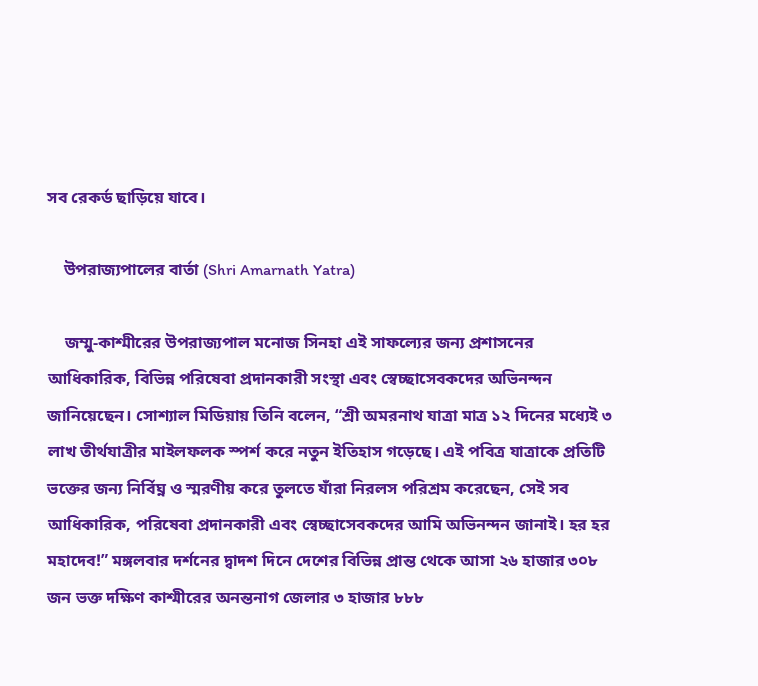সব রেকর্ড ছাড়িয়ে যাবে।

    উপরাজ্যপালের বার্তা (Shri Amarnath Yatra)

    জম্মু-কাশ্মীরের উপরাজ্যপাল মনোজ সিনহা এই সাফল্যের জন্য প্রশাসনের আধিকারিক, বিভিন্ন পরিষেবা প্রদানকারী সংস্থা এবং স্বেচ্ছাসেবকদের অভিনন্দন জানিয়েছেন। সোশ্যাল মিডিয়ায় তিনি বলেন, “শ্রী অমরনাথ যাত্রা মাত্র ১২ দিনের মধ্যেই ৩ লাখ তীর্থযাত্রীর মাইলফলক স্পর্শ করে নতুন ইতিহাস গড়েছে। এই পবিত্র যাত্রাকে প্রতিটি ভক্তের জন্য নির্বিঘ্ন ও স্মরণীয় করে তুলতে যাঁরা নিরলস পরিশ্রম করেছেন, সেই সব আধিকারিক, পরিষেবা প্রদানকারী এবং স্বেচ্ছাসেবকদের আমি অভিনন্দন জানাই। হর হর মহাদেব!” মঙ্গলবার দর্শনের দ্বাদশ দিনে দেশের বিভিন্ন প্রান্ত থেকে আসা ২৬ হাজার ৩০৮ জন ভক্ত দক্ষিণ কাশ্মীরের অনন্তনাগ জেলার ৩ হাজার ৮৮৮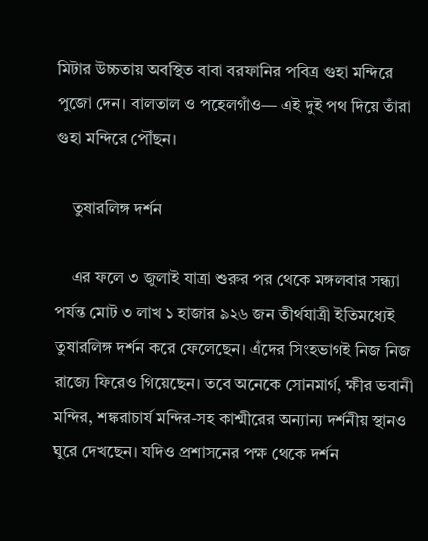মিটার উচ্চতায় অবস্থিত বাবা বরফানির পবিত্র গুহা মন্দিরে পুজো দেন। বালতাল ও পহেলগাঁও— এই দুই পথ দিয়ে তাঁরা গুহা মন্দিরে পৌঁছন।

    তুষারলিঙ্গ দর্শন

    এর ফলে ৩ জুলাই যাত্রা শুরুর পর থেকে মঙ্গলবার সন্ধ্যা পর্যন্ত মোট ৩ লাখ ১ হাজার ৯২৬ জন তীর্থযাত্রী ইতিমধ্যেই তুষারলিঙ্গ দর্শন করে ফেলেছেন। এঁদের সিংহভাগই নিজ নিজ রাজ্যে ফিরেও গিয়েছেন। তবে অনেকে সোনমার্গ, ক্ষীর ভবানী মন্দির, শঙ্করাচার্য মন্দির-সহ কাশ্মীরের অন্যান্য দর্শনীয় স্থানও ঘুরে দেখছেন। যদিও প্রশাসনের পক্ষ থেকে দর্শন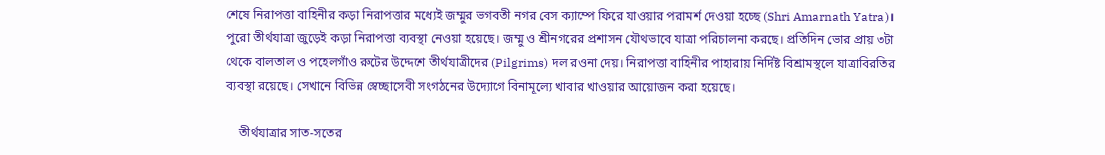শেষে নিরাপত্তা বাহিনীর কড়া নিরাপত্তার মধ্যেই জম্মুর ভগবতী নগর বেস ক্যাম্পে ফিরে যাওয়ার পরামর্শ দেওয়া হচ্ছে (Shri Amarnath Yatra)। পুরো তীর্থযাত্রা জুড়েই কড়া নিরাপত্তা ব্যবস্থা নেওয়া হয়েছে। জম্মু ও শ্রীনগরের প্রশাসন যৌথভাবে যাত্রা পরিচালনা করছে। প্রতিদিন ভোর প্রায় ৩টা থেকে বালতাল ও পহেলগাঁও রুটের উদ্দেশে তীর্থযাত্রীদের (Pilgrims) দল রওনা দেয়। নিরাপত্তা বাহিনীর পাহারায় নির্দিষ্ট বিশ্রামস্থলে যাত্রাবিরতির ব্যবস্থা রয়েছে। সেখানে বিভিন্ন স্বেচ্ছাসেবী সংগঠনের উদ্যোগে বিনামূল্যে খাবার খাওয়ার আয়োজন করা হয়েছে।

    তীর্থযাত্রার সাত-সতের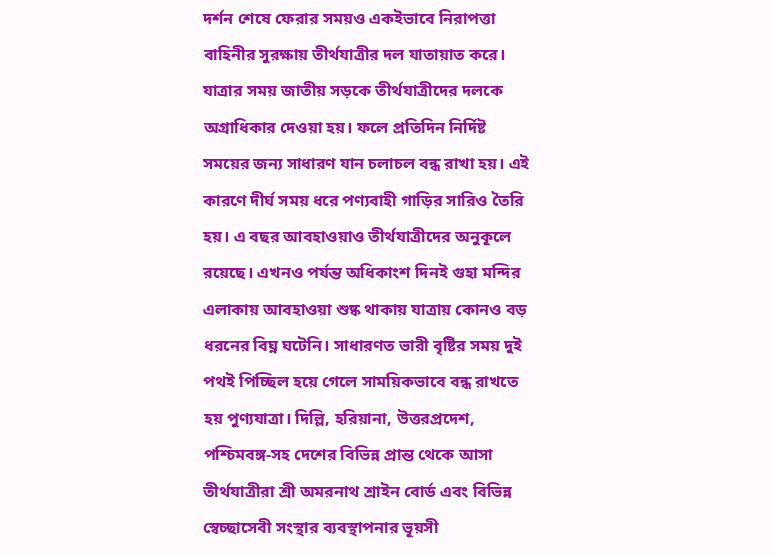দর্শন শেষে ফেরার সময়ও একইভাবে নিরাপত্তা বাহিনীর সুরক্ষায় তীর্থযাত্রীর দল যাতায়াত করে। যাত্রার সময় জাতীয় সড়কে তীর্থযাত্রীদের দলকে অগ্রাধিকার দেওয়া হয়। ফলে প্রতিদিন নির্দিষ্ট সময়ের জন্য সাধারণ যান চলাচল বন্ধ রাখা হয়। এই কারণে দীর্ঘ সময় ধরে পণ্যবাহী গাড়ির সারিও তৈরি হয়। এ বছর আবহাওয়াও তীর্থযাত্রীদের অনুকূলে রয়েছে। এখনও পর্যন্ত অধিকাংশ দিনই গুহা মন্দির এলাকায় আবহাওয়া শুষ্ক থাকায় যাত্রায় কোনও বড় ধরনের বিঘ্ন ঘটেনি। সাধারণত ভারী বৃষ্টির সময় দুই পথই পিচ্ছিল হয়ে গেলে সাময়িকভাবে বন্ধ রাখতে হয় পুণ্যযাত্রা। দিল্লি, হরিয়ানা, উত্তরপ্রদেশ, পশ্চিমবঙ্গ-সহ দেশের বিভিন্ন প্রান্ত থেকে আসা তীর্থযাত্রীরা শ্রী অমরনাথ শ্রাইন বোর্ড এবং বিভিন্ন স্বেচ্ছাসেবী সংস্থার ব্যবস্থাপনার ভূয়সী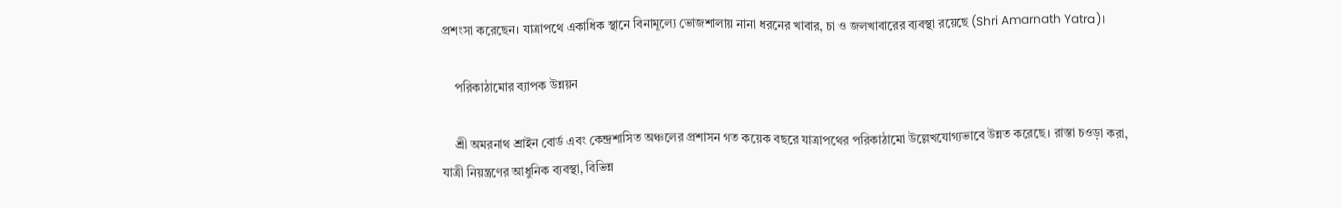প্রশংসা করেছেন। যাত্রাপথে একাধিক স্থানে বিনামূল্যে ভোজশালায় নানা ধরনের খাবার, চা ও জলখাবারের ব্যবস্থা রয়েছে (Shri Amarnath Yatra)।

    পরিকাঠামোর ব্যাপক উন্নয়ন

    শ্রী অমরনাথ শ্রাইন বোর্ড এবং কেন্দ্রশাসিত অঞ্চলের প্রশাসন গত কয়েক বছরে যাত্রাপথের পরিকাঠামো উল্লেখযোগ্যভাবে উন্নত করেছে। রাস্তা চওড়া করা, যাত্রী নিয়ন্ত্রণের আধুনিক ব্যবস্থা, বিভিন্ন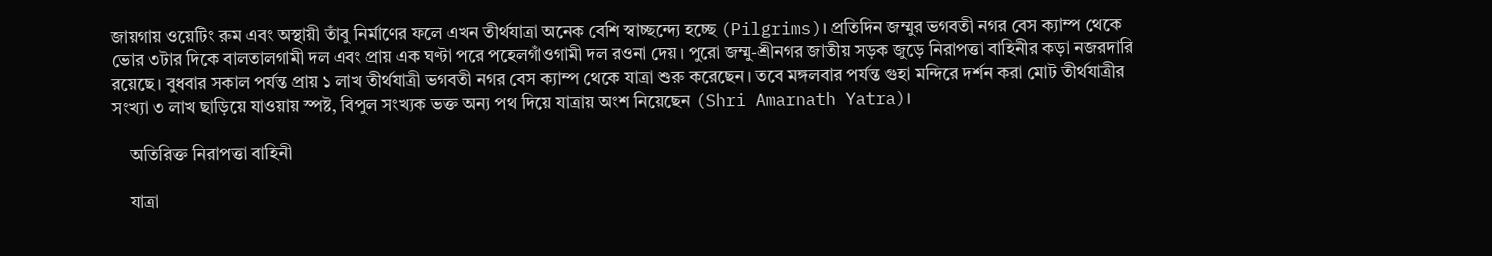জায়গায় ওয়েটিং রুম এবং অস্থায়ী তাঁবু নির্মাণের ফলে এখন তীর্থযাত্রা অনেক বেশি স্বাচ্ছন্দ্যে হচ্ছে (Pilgrims)। প্রতিদিন জম্মুর ভগবতী নগর বেস ক্যাম্প থেকে ভোর ৩টার দিকে বালতালগামী দল এবং প্রায় এক ঘণ্টা পরে পহেলগাঁওগামী দল রওনা দেয়। পুরো জম্মু-শ্রীনগর জাতীয় সড়ক জুড়ে নিরাপত্তা বাহিনীর কড়া নজরদারি রয়েছে। বুধবার সকাল পর্যন্ত প্রায় ১ লাখ তীর্থযাত্রী ভগবতী নগর বেস ক্যাম্প থেকে যাত্রা শুরু করেছেন। তবে মঙ্গলবার পর্যন্ত গুহা মন্দিরে দর্শন করা মোট তীর্থযাত্রীর সংখ্যা ৩ লাখ ছাড়িয়ে যাওয়ায় স্পষ্ট, বিপুল সংখ্যক ভক্ত অন্য পথ দিয়ে যাত্রায় অংশ নিয়েছেন (Shri Amarnath Yatra)।

    অতিরিক্ত নিরাপত্তা বাহিনী

    যাত্রা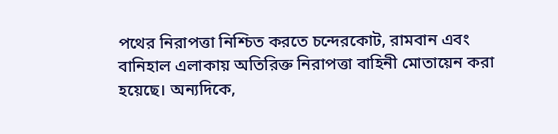পথের নিরাপত্তা নিশ্চিত করতে চন্দেরকোট, রামবান এবং বানিহাল এলাকায় অতিরিক্ত নিরাপত্তা বাহিনী মোতায়েন করা হয়েছে। অন্যদিকে,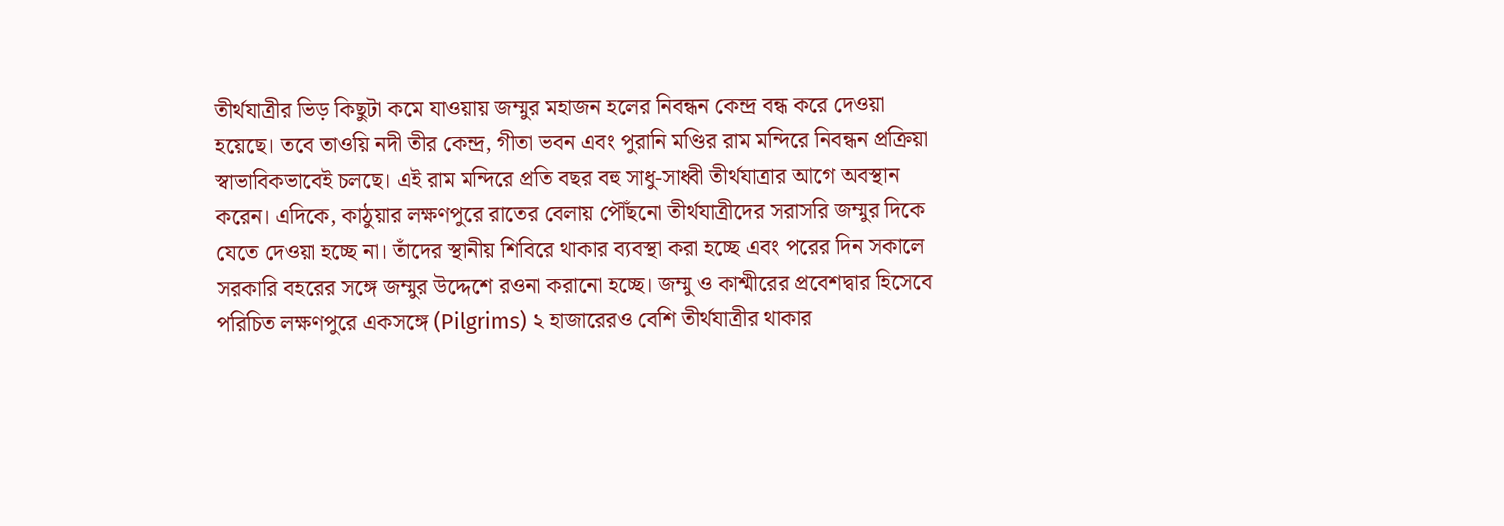তীর্থযাত্রীর ভিড় কিছুটা কমে যাওয়ায় জম্মুর মহাজন হলের নিবন্ধন কেন্দ্র বন্ধ করে দেওয়া হয়েছে। তবে তাওয়ি নদী তীর কেন্দ্র, গীতা ভবন এবং পুরানি মণ্ডির রাম মন্দিরে নিবন্ধন প্রক্রিয়া স্বাভাবিকভাবেই চলছে। এই রাম মন্দিরে প্রতি বছর বহু সাধু-সাধ্বী তীর্থযাত্রার আগে অবস্থান করেন। এদিকে, কাঠুয়ার লক্ষণপুরে রাতের বেলায় পৌঁছনো তীর্থযাত্রীদের সরাসরি জম্মুর দিকে যেতে দেওয়া হচ্ছে না। তাঁদের স্থানীয় শিবিরে থাকার ব্যবস্থা করা হচ্ছে এবং পরের দিন সকালে সরকারি বহরের সঙ্গে জম্মুর উদ্দেশে রওনা করানো হচ্ছে। জম্মু ও কাশ্মীরের প্রবেশদ্বার হিসেবে পরিচিত লক্ষণপুরে একসঙ্গে (Pilgrims) ২ হাজারেরও বেশি তীর্থযাত্রীর থাকার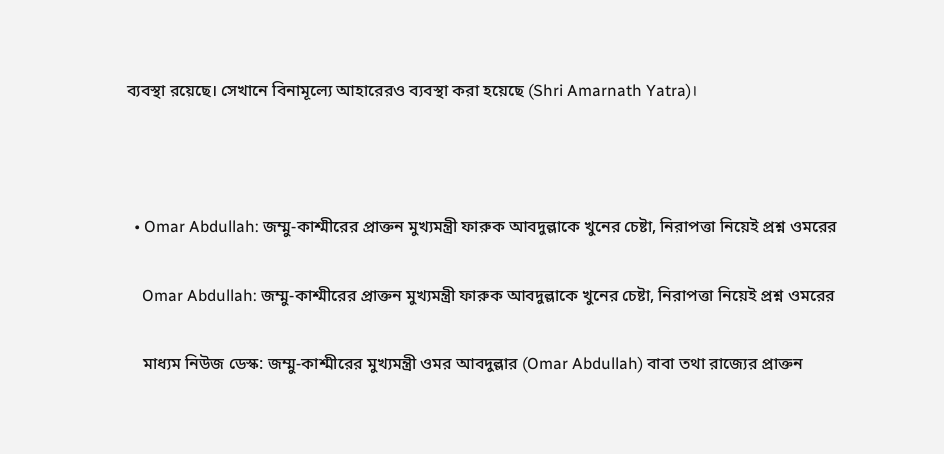ব্যবস্থা রয়েছে। সেখানে বিনামূল্যে আহারেরও ব্যবস্থা করা হয়েছে (Shri Amarnath Yatra)।



  • Omar Abdullah: জম্মু-কাশ্মীরের প্রাক্তন মুখ্যমন্ত্রী ফারুক আবদুল্লাকে খুনের চেষ্টা, নিরাপত্তা নিয়েই প্রশ্ন ওমরের

    Omar Abdullah: জম্মু-কাশ্মীরের প্রাক্তন মুখ্যমন্ত্রী ফারুক আবদুল্লাকে খুনের চেষ্টা, নিরাপত্তা নিয়েই প্রশ্ন ওমরের

    মাধ্যম নিউজ ডেস্ক: জম্মু-কাশ্মীরের মুখ্যমন্ত্রী ওমর আবদুল্লার (Omar Abdullah) বাবা তথা রাজ্যের প্রাক্তন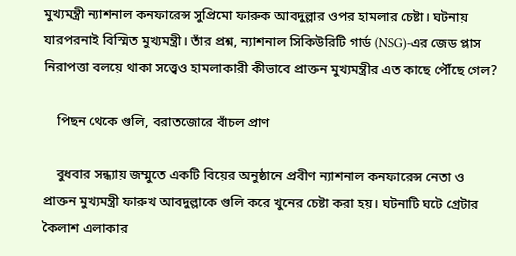মুখ্যমন্ত্রী ন্যাশনাল কনফারেন্স সুপ্রিমো ফারুক আবদুল্লার ওপর হামলার চেষ্টা। ঘটনায় যারপরনাই বিস্মিত মুখ্যমন্ত্রী। তাঁর প্রশ্ন, ন্যাশনাল সিকিউরিটি গার্ড (NSG)-এর জেড প্লাস নিরাপত্তা বলয়ে থাকা সত্ত্বেও হামলাকারী কীভাবে প্রাক্তন মুখ্যমন্ত্রীর এত কাছে পৌঁছে গেল?

    পিছন থেকে গুলি, বরাতজোরে বাঁচল প্রাণ

    বুধবার সন্ধ্যায় জম্মুতে একটি বিয়ের অনুষ্ঠানে প্রবীণ ন্যাশনাল কনফারেন্স নেতা ও প্রাক্তন মুখ্যমন্ত্রী ফারুখ আবদুল্লাকে গুলি করে খুনের চেষ্টা করা হয়। ঘটনাটি ঘটে গ্রেটার কৈলাশ এলাকার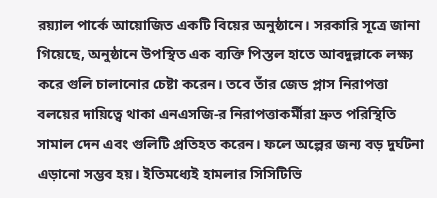রয়্যাল পার্কে আয়োজিত একটি বিয়ের অনুষ্ঠানে। সরকারি সূত্রে জানা গিয়েছে, অনুষ্ঠানে উপস্থিত এক ব্যক্তি পিস্তল হাতে আবদুল্লাকে লক্ষ্য করে গুলি চালানোর চেষ্টা করেন। তবে তাঁর জেড প্লাস নিরাপত্তা বলয়ের দায়িত্বে থাকা এনএসজি-র নিরাপত্তাকর্মীরা দ্রুত পরিস্থিতি সামাল দেন এবং গুলিটি প্রতিহত করেন। ফলে অল্পের জন্য বড় দুর্ঘটনা এড়ানো সম্ভব হয়। ইতিমধ্যেই হামলার সিসিটিভি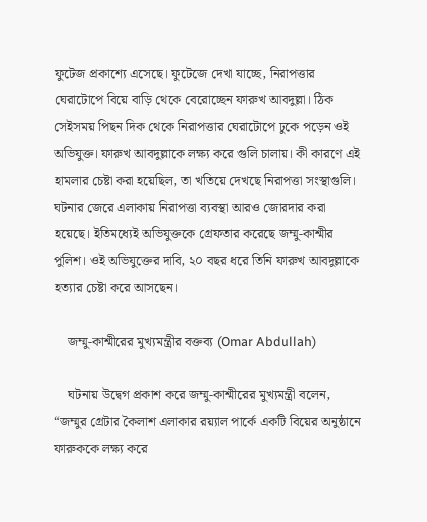ফুটেজ প্রকাশ্যে এসেছে। ফুটেজে দেখা যাচ্ছে, নিরাপত্তার ঘেরাটোপে বিয়ে বাড়ি থেকে বেরোচ্ছেন ফারুখ আবদুল্লা। ঠিক সেইসময় পিছন দিক থেকে নিরাপত্তার ঘেরাটোপে ঢুকে পড়েন ওই অভিযুক্ত। ফারুখ আবদুল্লাকে লক্ষ্য করে গুলি চালায়। কী কারণে এই হামলার চেষ্টা করা হয়েছিল, তা খতিয়ে দেখছে নিরাপত্তা সংস্থাগুলি। ঘটনার জেরে এলাকায় নিরাপত্তা ব্যবস্থা আরও জোরদার করা হয়েছে। ইতিমধ্যেই অভিযুক্তকে গ্রেফতার করেছে জম্মু-কাশ্মীর পুলিশ। ওই অভিযুক্তের দাবি, ২০ বছর ধরে তিনি ফারুখ আবদুল্লাকে হত্যার চেষ্টা করে আসছেন।

    জম্মু-কাশ্মীরের মুখ্যমন্ত্রীর বক্তব্য (Omar Abdullah)

    ঘটনায় উদ্বেগ প্রকাশ করে জম্মু-কাশ্মীরের মুখ্যমন্ত্রী বলেন, “জম্মুর গ্রেটার কৈলাশ এলাকার রয়্যাল পার্কে একটি বিয়ের অনুষ্ঠানে ফারুককে লক্ষ্য করে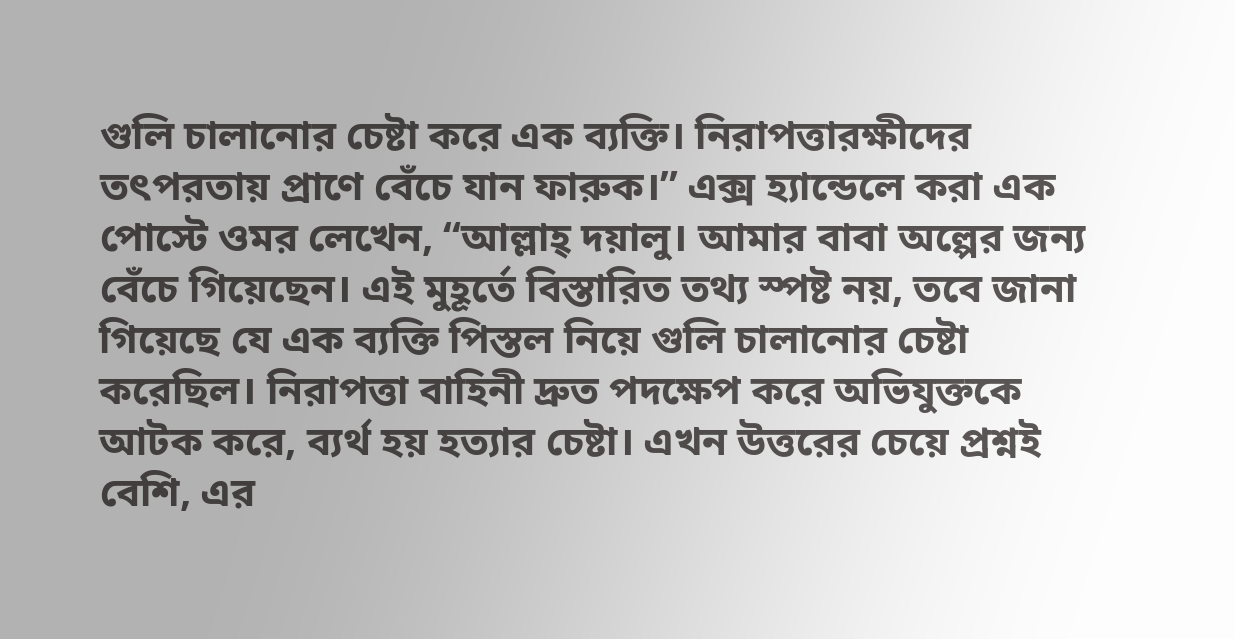গুলি চালানোর চেষ্টা করে এক ব্যক্তি। নিরাপত্তারক্ষীদের তৎপরতায় প্রাণে বেঁচে যান ফারুক।” এক্স হ্যান্ডেলে করা এক পোস্টে ওমর লেখেন, “আল্লাহ্ দয়ালু। আমার বাবা অল্পের জন্য বেঁচে গিয়েছেন। এই মুহূর্তে বিস্তারিত তথ্য স্পষ্ট নয়, তবে জানা গিয়েছে যে এক ব্যক্তি পিস্তল নিয়ে গুলি চালানোর চেষ্টা করেছিল। নিরাপত্তা বাহিনী দ্রুত পদক্ষেপ করে অভিযুক্তকে আটক করে, ব্যর্থ হয় হত্যার চেষ্টা। এখন উত্তরের চেয়ে প্রশ্নই বেশি, এর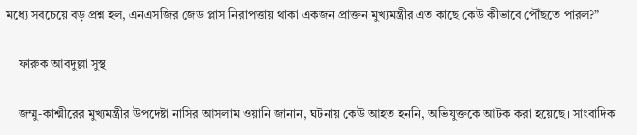মধ্যে সবচেয়ে বড় প্রশ্ন হল, এনএসজির জেড প্লাস নিরাপত্তায় থাকা একজন প্রাক্তন মুখ্যমন্ত্রীর এত কাছে কেউ কীভাবে পৌঁছতে পারল?”

    ফারুক আবদুল্লা সুস্থ

    জম্মু-কাশ্মীরের মুখ্যমন্ত্রীর উপদেষ্টা নাসির আসলাম ওয়ানি জানান, ঘটনায় কেউ আহত হননি, অভিযুক্তকে আটক করা হয়েছে। সাংবাদিক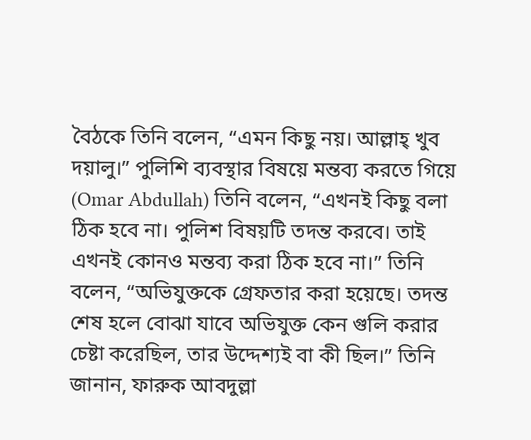বৈঠকে তিনি বলেন, “এমন কিছু নয়। আল্লাহ্ খুব দয়ালু।” পুলিশি ব্যবস্থার বিষয়ে মন্তব্য করতে গিয়ে (Omar Abdullah) তিনি বলেন, “এখনই কিছু বলা ঠিক হবে না। পুলিশ বিষয়টি তদন্ত করবে। তাই এখনই কোনও মন্তব্য করা ঠিক হবে না।” তিনি বলেন, “অভিযুক্তকে গ্রেফতার করা হয়েছে। তদন্ত শেষ হলে বোঝা যাবে অভিযুক্ত কেন গুলি করার চেষ্টা করেছিল, তার উদ্দেশ্যই বা কী ছিল।” তিনি জানান, ফারুক আবদুল্লা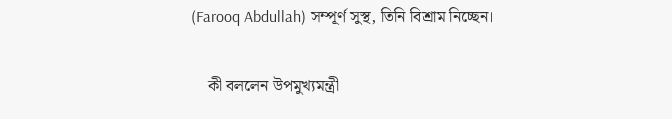(Farooq Abdullah) সম্পূর্ণ সুস্থ, তিনি বিশ্রাম নিচ্ছেন।

    কী বললেন উপমুখ্যমন্ত্রী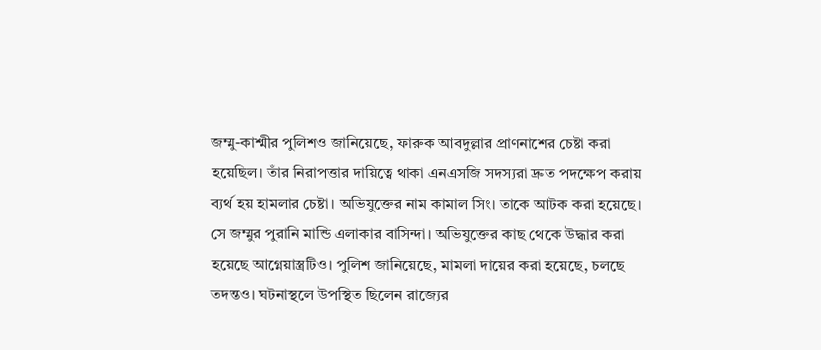জম্মু-কাশ্মীর পুলিশও জানিয়েছে, ফারুক আবদুল্লার প্রাণনাশের চেষ্টা করা হয়েছিল। তাঁর নিরাপত্তার দায়িত্বে থাকা এনএসজি সদস্যরা দ্রুত পদক্ষেপ করায় ব্যর্থ হয় হামলার চেষ্টা। অভিযুক্তের নাম কামাল সিং। তাকে আটক করা হয়েছে। সে জম্মুর পুরানি মান্ডি এলাকার বাসিন্দা। অভিযুক্তের কাছ থেকে উদ্ধার করা হয়েছে আগ্নেয়াস্ত্রটিও। পুলিশ জানিয়েছে, মামলা দায়ের করা হয়েছে, চলছে তদন্তও। ঘটনাস্থলে উপস্থিত ছিলেন রাজ্যের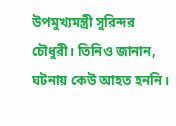উপমুখ্যমন্ত্রী সুরিন্দর চৌধুরী। তিনিও জানান, ঘটনায় কেউ আহত হননি।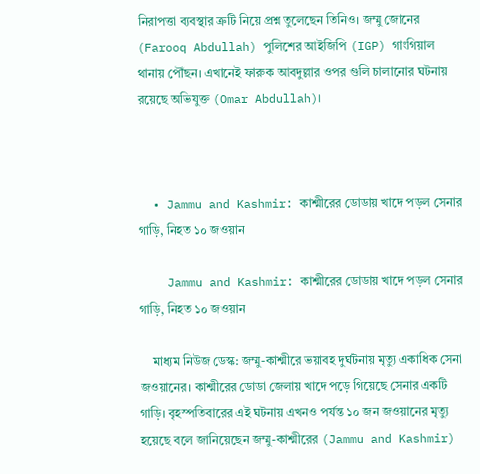নিরাপত্তা ব্যবস্থার ত্রুটি নিয়ে প্রশ্ন তুলেছেন তিনিও। জম্মু জোনের (Farooq Abdullah) পুলিশের আইজিপি (IGP) গাংগিয়াল থানায় পৌঁছন। এখানেই ফারুক আবদুল্লার ওপর গুলি চালানোর ঘটনায় রয়েছে অভিযুক্ত (Omar Abdullah)।



  • Jammu and Kashmir: কাশ্মীরের ডোডায় খাদে পড়ল সেনার গাড়ি, নিহত ১০ জওয়ান

    Jammu and Kashmir: কাশ্মীরের ডোডায় খাদে পড়ল সেনার গাড়ি, নিহত ১০ জওয়ান

    মাধ্যম নিউজ ডেস্ক: জম্মু-কাশ্মীরে ভয়াবহ দুর্ঘটনায় মৃত্যু একাধিক সেনা জওয়ানের। কাশ্মীরের ডোডা জেলায় খাদে পড়ে গিয়েছে সেনার একটি গাড়ি। বৃহস্পতিবারের এই ঘটনায় এখনও পর্যন্ত ১০ জন জওয়ানের মৃত্যু হয়েছে বলে জানিয়েছেন জম্মু-কাশ্মীরের (Jammu and Kashmir)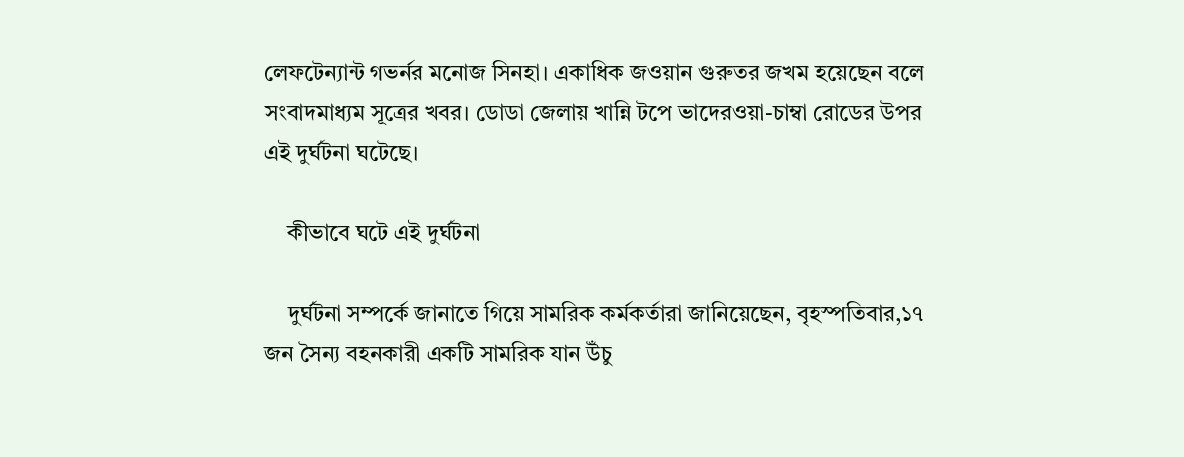লেফটেন্যান্ট গভর্নর মনোজ সিনহা। একাধিক জওয়ান গুরুতর জখম হয়েছেন বলে সংবাদমাধ্যম সূত্রের খবর। ডোডা জেলায় খান্নি টপে ভাদেরওয়া-চাম্বা রোডের উপর এই দুর্ঘটনা ঘটেছে।

    কীভাবে ঘটে এই দুর্ঘটনা

    দুর্ঘটনা সম্পর্কে জানাতে গিয়ে সামরিক কর্মকর্তারা জানিয়েছেন, বৃহস্পতিবার,১৭ জন সৈন্য বহনকারী একটি সামরিক যান উঁচু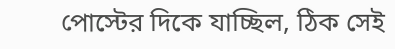পোস্টের দিকে যাচ্ছিল, ঠিক সেই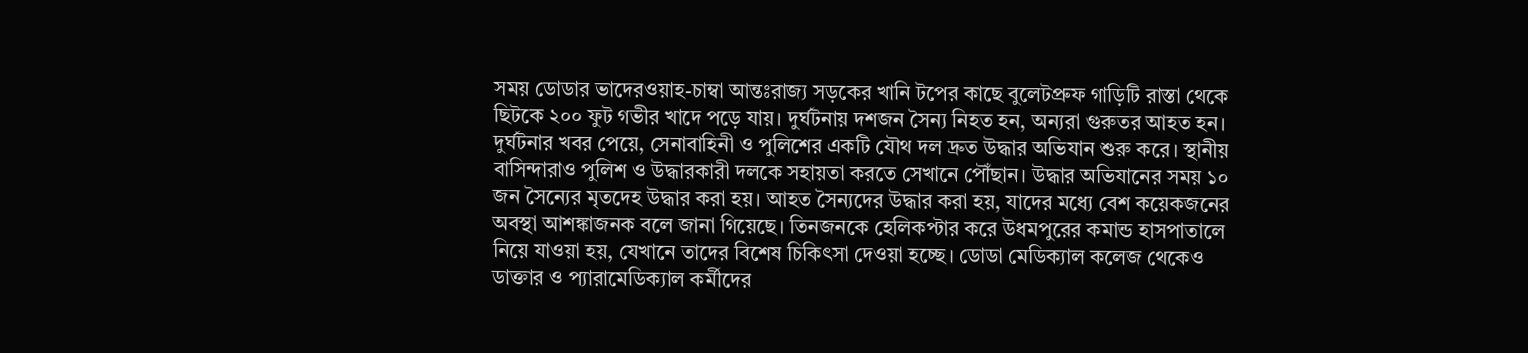সময় ডোডার ভাদেরওয়াহ-চাম্বা আন্তঃরাজ্য সড়কের খানি টপের কাছে বুলেটপ্রুফ গাড়িটি রাস্তা থেকে ছিটকে ২০০ ফুট গভীর খাদে পড়ে যায়। দুর্ঘটনায় দশজন সৈন্য নিহত হন, অন্যরা গুরুতর আহত হন। দুর্ঘটনার খবর পেয়ে, সেনাবাহিনী ও পুলিশের একটি যৌথ দল দ্রুত উদ্ধার অভিযান শুরু করে। স্থানীয় বাসিন্দারাও পুলিশ ও উদ্ধারকারী দলকে সহায়তা করতে সেখানে পৌঁছান। উদ্ধার অভিযানের সময় ১০ জন সৈন্যের মৃতদেহ উদ্ধার করা হয়। আহত সৈন্যদের উদ্ধার করা হয়, যাদের মধ্যে বেশ কয়েকজনের অবস্থা আশঙ্কাজনক বলে জানা গিয়েছে। তিনজনকে হেলিকপ্টার করে উধমপুরের কমান্ড হাসপাতালে নিয়ে যাওয়া হয়, যেখানে তাদের বিশেষ চিকিৎসা দেওয়া হচ্ছে। ডোডা মেডিক্যাল কলেজ থেকেও ডাক্তার ও প্যারামেডিক্যাল কর্মীদের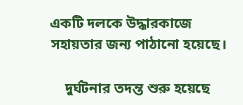একটি দলকে উদ্ধারকাজে সহায়তার জন্য পাঠানো হয়েছে।

    দুর্ঘটনার তদন্ত শুরু হয়েছে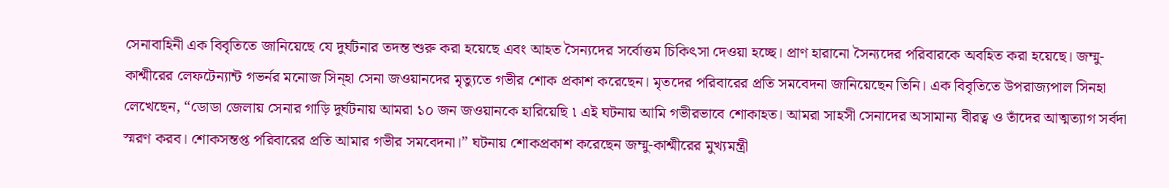সেনাবাহিনী এক বিবৃতিতে জানিয়েছে যে দুর্ঘটনার তদন্ত শুরু করা হয়েছে এবং আহত সৈন্যদের সর্বোত্তম চিকিৎসা দেওয়া হচ্ছে। প্রাণ হারানো সৈন্যদের পরিবারকে অবহিত করা হয়েছে। জম্মু-কাশ্মীরের লেফটেন্যান্ট গভর্নর মনোজ সিন‍্‍হা সেনা জওয়ানদের মৃত্যুতে গভীর শোক প্রকাশ করেছেন। মৃতদের পরিবারের প্রতি সমবেদনা জানিয়েছেন তিনি। এক বিবৃতিতে উপরাজ্যপাল সিনহা লেখেছেন, “ডোডা জেলায় সেনার গাড়ি দুর্ঘটনায় আমরা ১০ জন জওয়ানকে হারিয়েছি ৷ এই ঘটনায় আমি গভীরভাবে শোকাহত। আমরা সাহসী সেনাদের অসামান্য বীরত্ব ও তাঁদের আত্মত্যাগ সর্বদা স্মরণ করব। শোকসন্তপ্ত পরিবারের প্রতি আমার গভীর সমবেদনা।” ঘটনায় শোকপ্রকাশ করেছেন জম্মু-কাশ্মীরের মুখ্যমন্ত্রী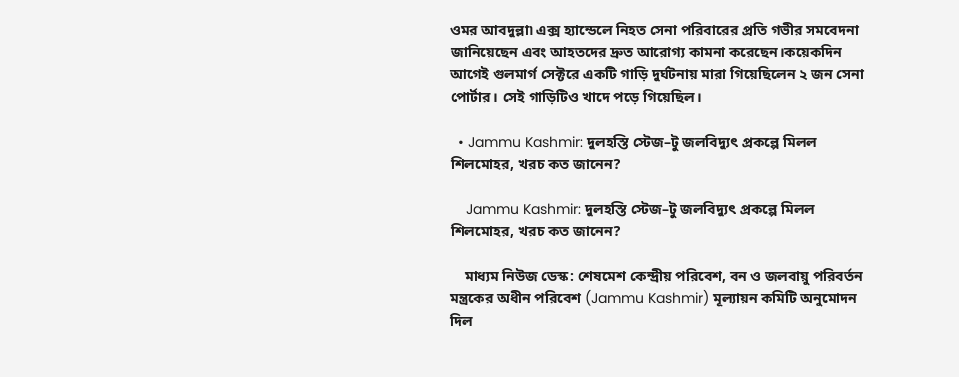ওমর আবদুল্লা৷ এক্স হ্যান্ডেলে নিহত সেনা পরিবারের প্রতি গভীর সমবেদনা জানিয়েছেন এবং আহতদের দ্রুত আরোগ্য কামনা করেছেন।কয়েকদিন আগেই গুলমার্গ সেক্টরে একটি গাড়ি দুর্ঘটনায় মারা গিয়েছিলেন ২ জন সেনা পোর্টার। সেই গাড়িটিও খাদে পড়ে গিয়েছিল।

  • Jammu Kashmir: দুলহস্তি স্টেজ–টু জলবিদ্যুৎ প্রকল্পে মিলল শিলমোহর, খরচ কত জানেন?

    Jammu Kashmir: দুলহস্তি স্টেজ–টু জলবিদ্যুৎ প্রকল্পে মিলল শিলমোহর, খরচ কত জানেন?

    মাধ্যম নিউজ ডেস্ক: শেষমেশ কেন্দ্রীয় পরিবেশ, বন ও জলবায়ু পরিবর্তন মন্ত্রকের অধীন পরিবেশ (Jammu Kashmir) মূল্যায়ন কমিটি অনুমোদন দিল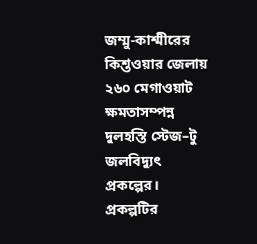জম্মু-কাশ্মীরের কিশ্তওয়ার জেলায় ২৬০ মেগাওয়াট ক্ষমতাসম্পন্ন দুলহস্তি স্টেজ–টু জলবিদ্যুৎ প্রকল্পের। প্রকল্পটির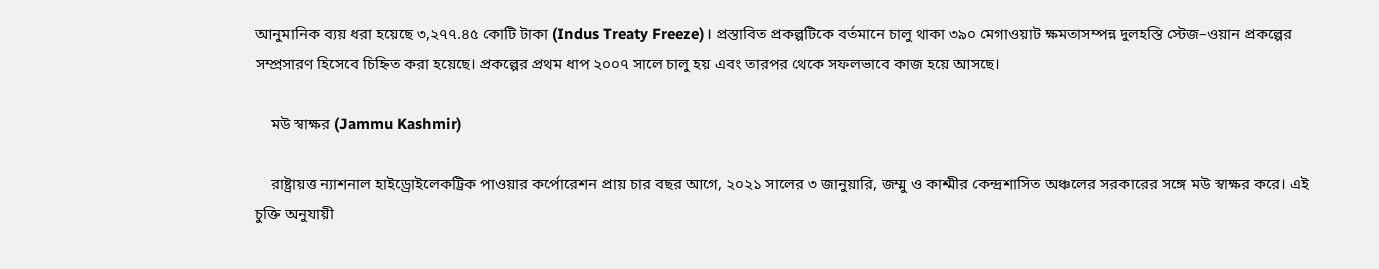আনুমানিক ব্যয় ধরা হয়েছে ৩,২৭৭.৪৫ কোটি টাকা (Indus Treaty Freeze)। প্রস্তাবিত প্রকল্পটিকে বর্তমানে চালু থাকা ৩৯০ মেগাওয়াট ক্ষমতাসম্পন্ন দুলহস্তি স্টেজ–ওয়ান প্রকল্পের সম্প্রসারণ হিসেবে চিহ্নিত করা হয়েছে। প্রকল্পের প্রথম ধাপ ২০০৭ সালে চালু হয় এবং তারপর থেকে সফলভাবে কাজ হয়ে আসছে।

    মউ স্বাক্ষর (Jammu Kashmir)

    রাষ্ট্রায়ত্ত ন্যাশনাল হাইড্রোইলেকট্রিক পাওয়ার কর্পোরেশন প্রায় চার বছর আগে, ২০২১ সালের ৩ জানুয়ারি, জম্মু ও কাশ্মীর কেন্দ্রশাসিত অঞ্চলের সরকারের সঙ্গে মউ স্বাক্ষর করে। এই চুক্তি অনুযায়ী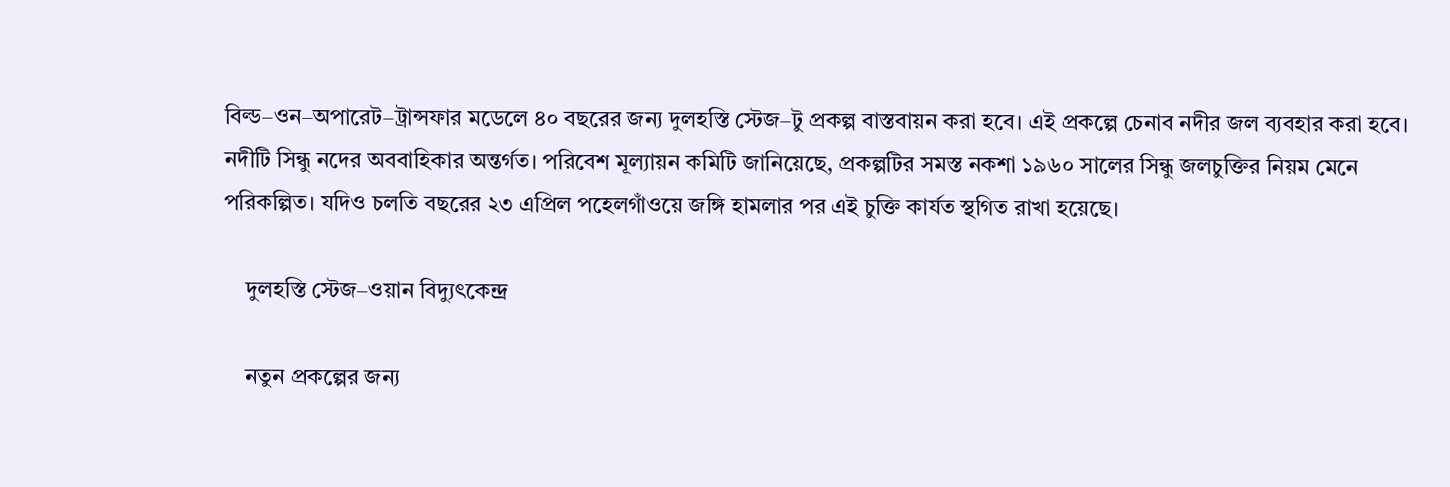বিল্ড–ওন–অপারেট–ট্রান্সফার মডেলে ৪০ বছরের জন্য দুলহস্তি স্টেজ–টু প্রকল্প বাস্তবায়ন করা হবে। এই প্রকল্পে চেনাব নদীর জল ব্যবহার করা হবে। নদীটি সিন্ধু নদের অববাহিকার অন্তর্গত। পরিবেশ মূল্যায়ন কমিটি জানিয়েছে, প্রকল্পটির সমস্ত নকশা ১৯৬০ সালের সিন্ধু জলচুক্তির নিয়ম মেনে পরিকল্পিত। যদিও চলতি বছরের ২৩ এপ্রিল পহেলগাঁওয়ে জঙ্গি হামলার পর এই চুক্তি কার্যত স্থগিত রাখা হয়েছে।

    দুলহস্তি স্টেজ–ওয়ান বিদ্যুৎকেন্দ্র

    নতুন প্রকল্পের জন্য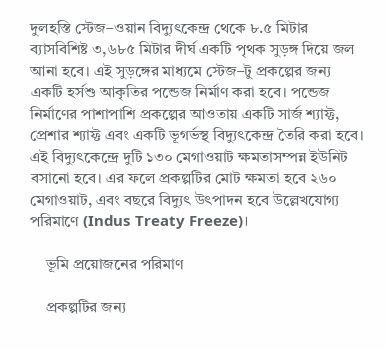দুলহস্তি স্টেজ–ওয়ান বিদ্যুৎকেন্দ্র থেকে ৮.৫ মিটার ব্যাসবিশিষ্ট ৩,৬৮৫ মিটার দীর্ঘ একটি পৃথক সুড়ঙ্গ দিয়ে জল আনা হবে। এই সুড়ঙ্গের মাধ্যমে স্টেজ–টু প্রকল্পের জন্য একটি হর্সশু আকৃতির পন্ডেজ নির্মাণ করা হবে। পন্ডেজ নির্মাণের পাশাপাশি প্রকল্পের আওতায় একটি সার্জ শ্যাফ্ট, প্রেশার শ্যাফ্ট এবং একটি ভূগর্ভস্থ বিদ্যুৎকেন্দ্র তৈরি করা হবে। এই বিদ্যুৎকেন্দ্রে দুটি ১৩০ মেগাওয়াট ক্ষমতাসম্পন্ন ইউনিট বসানো হবে। এর ফলে প্রকল্পটির মোট ক্ষমতা হবে ২৬০ মেগাওয়াট, এবং বছরে বিদ্যুৎ উৎপাদন হবে উল্লেখযোগ্য পরিমাণে (Indus Treaty Freeze)।

    ভূমি প্রয়োজনের পরিমাণ

    প্রকল্পটির জন্য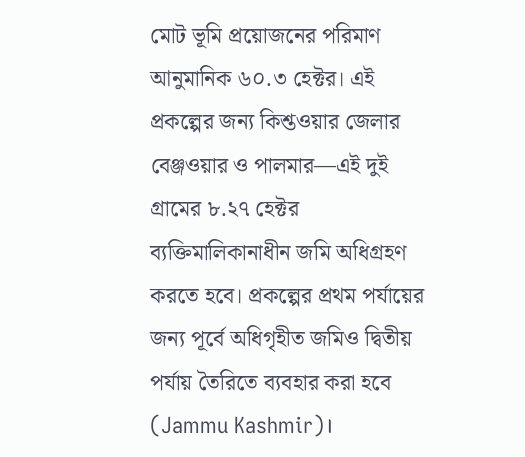মোট ভূমি প্রয়োজনের পরিমাণ আনুমানিক ৬০.৩ হেক্টর। এই প্রকল্পের জন্য কিশ্তওয়ার জেলার বেঞ্জওয়ার ও পালমার—এই দুই গ্রামের ৮.২৭ হেক্টর ব্যক্তিমালিকানাধীন জমি অধিগ্রহণ করতে হবে। প্রকল্পের প্রথম পর্যায়ের জন্য পূর্বে অধিগৃহীত জমিও দ্বিতীয় পর্যায় তৈরিতে ব্যবহার করা হবে (Jammu Kashmir)।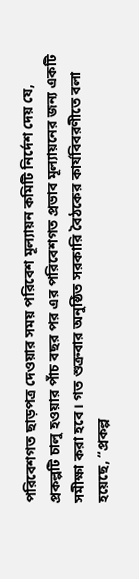পরিবেশগত ছাড়পত্র দেওয়ার সময় পরিবেশ মূল্যায়ন কমিটি নির্দেশ দেয় যে, প্রকল্পটি চালু হওয়ার পাঁচ বছর পর এর পরিবেশগত প্রভাব মূল্যায়নের জন্য একটি সমীক্ষা করা হবে। গত শুক্রবার অনুষ্ঠিত সরকারি বৈঠকের কার্যবিবরণীতে বলা হয়েছে, “প্রকল্প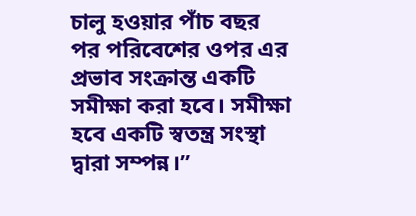চালু হওয়ার পাঁচ বছর পর পরিবেশের ওপর এর প্রভাব সংক্রান্ত একটি সমীক্ষা করা হবে। সমীক্ষা হবে একটি স্বতন্ত্র সংস্থা দ্বারা সম্পন্ন।”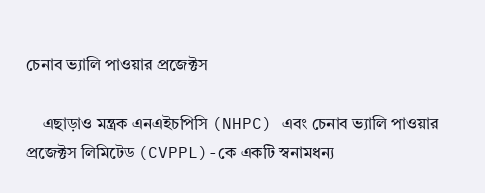চেনাব ভ্যালি পাওয়ার প্রজেক্টস

    এছাড়াও মন্ত্রক এনএইচপিসি (NHPC) এবং চেনাব ভ্যালি পাওয়ার প্রজেক্টস লিমিটেড (CVPPL)-কে একটি স্বনামধন্য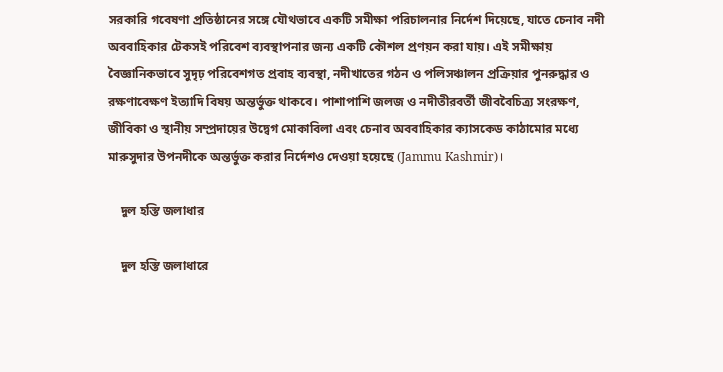সরকারি গবেষণা প্রতিষ্ঠানের সঙ্গে যৌথভাবে একটি সমীক্ষা পরিচালনার নির্দেশ দিয়েছে, যাতে চেনাব নদী অববাহিকার টেকসই পরিবেশ ব্যবস্থাপনার জন্য একটি কৌশল প্রণয়ন করা যায়। এই সমীক্ষায় বৈজ্ঞানিকভাবে সুদৃঢ় পরিবেশগত প্রবাহ ব্যবস্থা, নদীখাতের গঠন ও পলিসঞ্চালন প্রক্রিয়ার পুনরুদ্ধার ও রক্ষণাবেক্ষণ ইত্যাদি বিষয় অন্তর্ভুক্ত থাকবে। পাশাপাশি জলজ ও নদীতীরবর্তী জীববৈচিত্র্য সংরক্ষণ, জীবিকা ও স্থানীয় সম্প্রদায়ের উদ্বেগ মোকাবিলা এবং চেনাব অববাহিকার ক্যাসকেড কাঠামোর মধ্যে মারুসুদার উপনদীকে অন্তর্ভুক্ত করার নির্দেশও দেওয়া হয়েছে (Jammu Kashmir)।

    দুল হস্তি জলাধার

    দুল হস্তি জলাধারে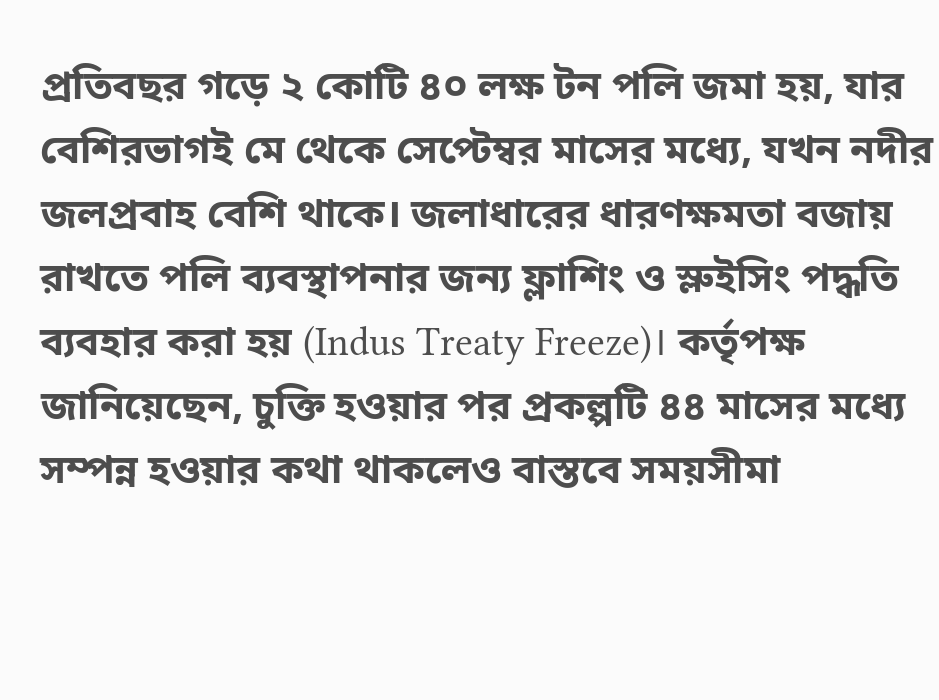প্রতিবছর গড়ে ২ কোটি ৪০ লক্ষ টন পলি জমা হয়, যার বেশিরভাগই মে থেকে সেপ্টেম্বর মাসের মধ্যে, যখন নদীর জলপ্রবাহ বেশি থাকে। জলাধারের ধারণক্ষমতা বজায় রাখতে পলি ব্যবস্থাপনার জন্য ফ্লাশিং ও স্লুইসিং পদ্ধতি ব্যবহার করা হয় (Indus Treaty Freeze)। কর্তৃপক্ষ জানিয়েছেন, চুক্তি হওয়ার পর প্রকল্পটি ৪৪ মাসের মধ্যে সম্পন্ন হওয়ার কথা থাকলেও বাস্তবে সময়সীমা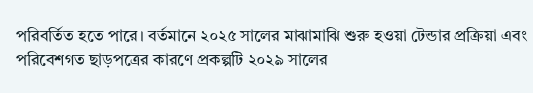পরিবর্তিত হতে পারে। বর্তমানে ২০২৫ সালের মাঝামাঝি শুরু হওয়া টেন্ডার প্রক্রিয়া এবং পরিবেশগত ছাড়পত্রের কারণে প্রকল্পটি ২০২৯ সালের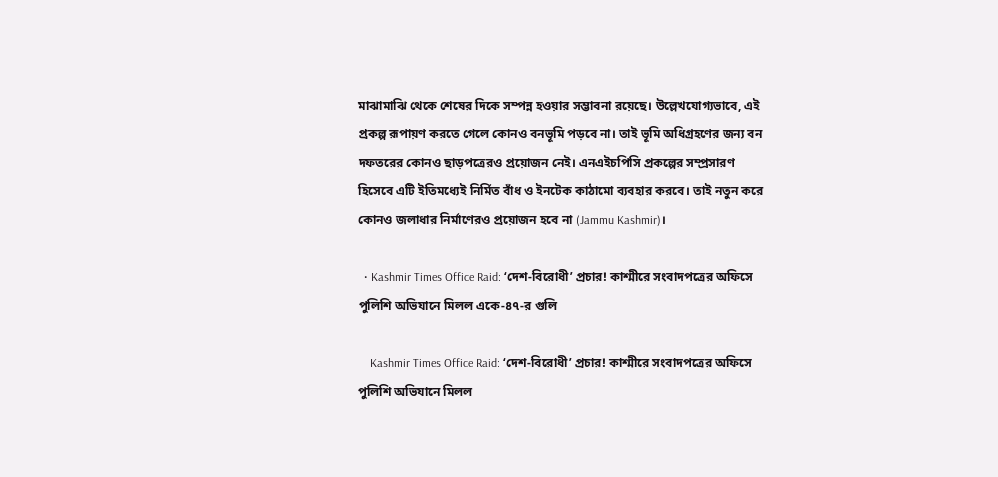মাঝামাঝি থেকে শেষের দিকে সম্পন্ন হওয়ার সম্ভাবনা রয়েছে। উল্লেখযোগ্যভাবে, এই প্রকল্প রূপায়ণ করতে গেলে কোনও বনভূমি পড়বে না। তাই ভূমি অধিগ্রহণের জন্য বন দফতরের কোনও ছাড়পত্রেরও প্রয়োজন নেই। এনএইচপিসি প্রকল্পের সম্প্রসারণ হিসেবে এটি ইতিমধ্যেই নির্মিত বাঁধ ও ইনটেক কাঠামো ব্যবহার করবে। তাই নতুন করে কোনও জলাধার নির্মাণেরও প্রয়োজন হবে না (Jammu Kashmir)।

  • Kashmir Times Office Raid: ‘দেশ-বিরোধী’ প্রচার! কাশ্মীরে সংবাদপত্রের অফিসে পুলিশি অভিযানে মিলল একে-৪৭-র গুলি

    Kashmir Times Office Raid: ‘দেশ-বিরোধী’ প্রচার! কাশ্মীরে সংবাদপত্রের অফিসে পুলিশি অভিযানে মিলল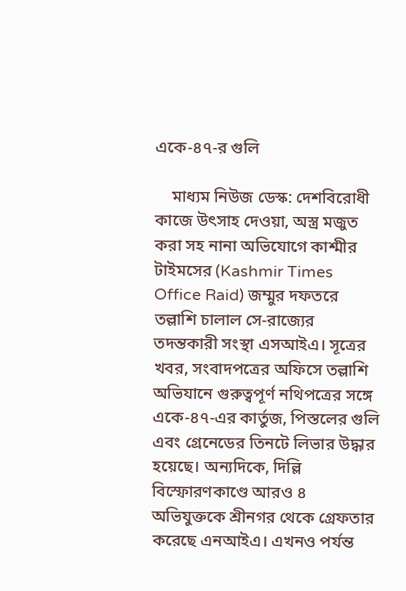একে-৪৭-র গুলি

    মাধ্যম নিউজ ডেস্ক: দেশবিরোধী কাজে উৎসাহ দেওয়া, অস্ত্র মজুত করা সহ নানা অভিযোগে কাশ্মীর টাইমসের (Kashmir Times Office Raid) জম্মুর দফতরে তল্লাশি চালাল সে-রাজ্যের তদন্তকারী সংস্থা এসআইএ। সূত্রের খবর, সংবাদপত্রের অফিসে তল্লাশি অভিযানে গুরুত্বপূর্ণ নথিপত্রের সঙ্গে একে-৪৭-এর কার্তুজ, পিস্তলের গুলি এবং গ্রেনেডের তিনটে লিভার উদ্ধার হয়েছে। অন্যদিকে, দিল্লি বিস্ফোরণকাণ্ডে আরও ৪ অভিযুক্তকে শ্রীনগর থেকে গ্রেফতার করেছে এনআইএ। এখনও পর্যন্ত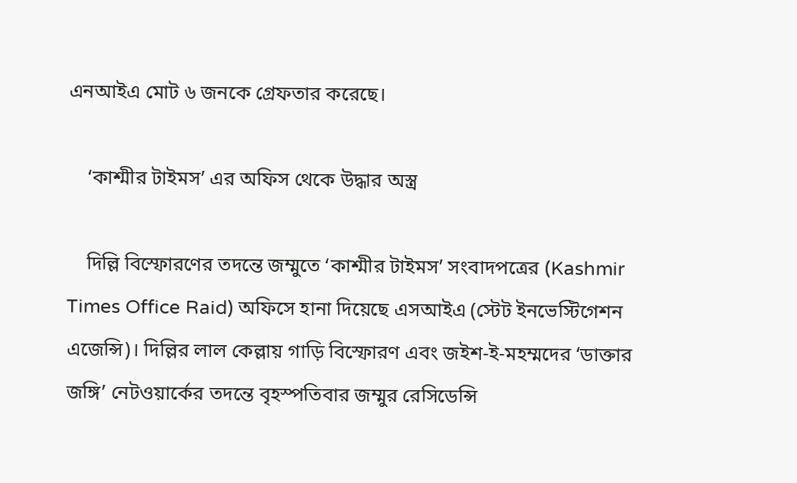এনআইএ মোট ৬ জনকে গ্রেফতার করেছে।

    ‘কাশ্মীর টাইমস’ এর অফিস থেকে উদ্ধার অস্ত্র

    দিল্লি বিস্ফোরণের তদন্তে জম্মুতে ‘কাশ্মীর টাইমস’ সংবাদপত্রের (Kashmir Times Office Raid) অফিসে হানা দিয়েছে এসআইএ (স্টেট ইনভেস্টিগেশন এজেন্সি)। দিল্লির লাল কেল্লায় গাড়ি বিস্ফোরণ এবং জইশ-ই-মহম্মদের ‘ডাক্তার জঙ্গি’ নেটওয়ার্কের তদন্তে বৃহস্পতিবার জম্মুর রেসিডেন্সি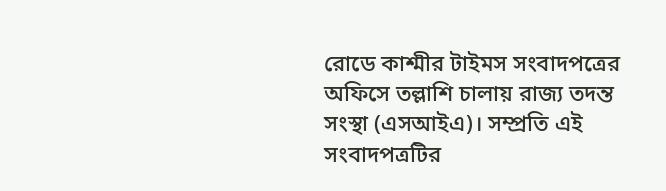রোডে কাশ্মীর টাইমস সংবাদপত্রের অফিসে তল্লাশি চালায় রাজ্য তদন্ত সংস্থা (এসআইএ)। সম্প্রতি এই সংবাদপত্রটির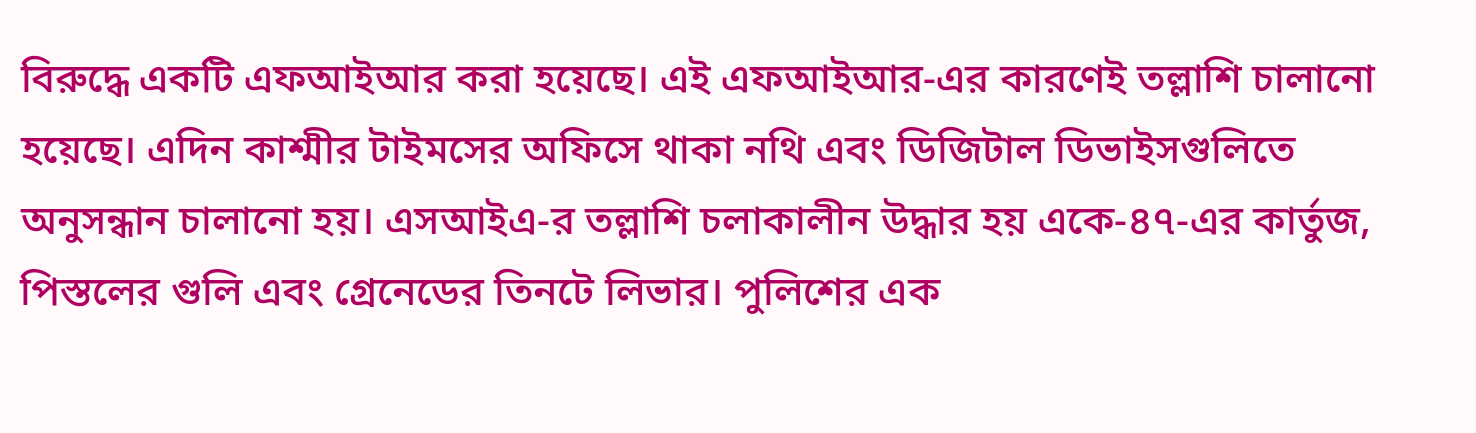বিরুদ্ধে একটি এফআইআর করা হয়েছে। এই এফআইআর-এর কারণেই তল্লাশি চালানো হয়েছে। এদিন কাশ্মীর টাইমসের অফিসে থাকা নথি এবং ডিজিটাল ডিভাইসগুলিতে অনুসন্ধান চালানো হয়। এসআইএ-র তল্লাশি চলাকালীন উদ্ধার হয় একে-৪৭-এর কার্তুজ, পিস্তলের গুলি এবং গ্রেনেডের তিনটে লিভার। পুলিশের এক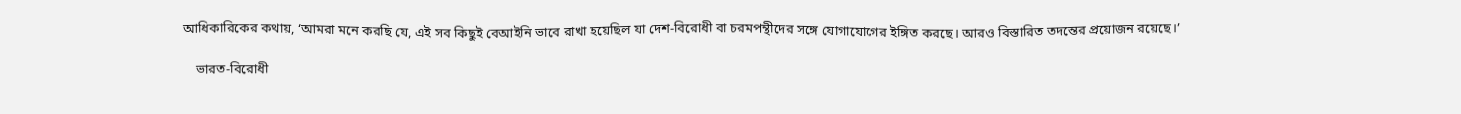আধিকারিকের কথায়, ‘আমরা মনে করছি যে, এই সব কিছুই বেআইনি ভাবে রাখা হয়েছিল যা দেশ-বিরোধী বা চরমপন্থীদের সঙ্গে যোগাযোগের ইঙ্গিত করছে। আরও বিস্তারিত তদন্তের প্রয়োজন রয়েছে।’

    ভারত-বিরোধী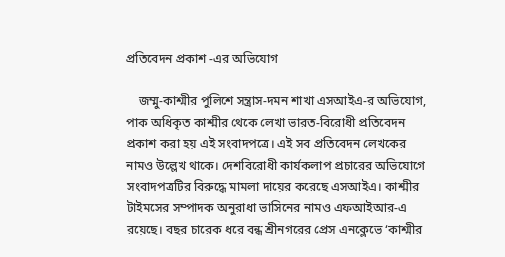প্রতিবেদন প্রকাশ -এর অভিযোগ

    জম্মু-কাশ্মীর পুলিশে সন্ত্রাস-দমন শাখা এসআইএ-র অভিযোগ, পাক অধিকৃত কাশ্মীর থেকে লেখা ভারত-বিরোধী প্রতিবেদন প্রকাশ করা হয় এই সংবাদপত্রে। এই সব প্রতিবেদন লেখকের নামও উল্লেখ থাকে। দেশবিরোধী কার্যকলাপ প্রচারের অভিযোগে সংবাদপত্রটির বিরুদ্ধে মামলা দায়ের করেছে এসআইএ। কাশ্মীর টাইমসের সম্পাদক অনুরাধা ভাসিনের নামও এফআইআর-এ রয়েছে। বছর চারেক ধরে বন্ধ শ্রীনগরের প্রেস এনক্লেভে ‘কাশ্মীর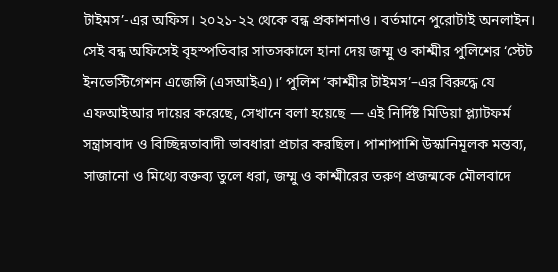টাইমস’-এর অফিস। ২০২১-২২ থেকে বন্ধ প্রকাশনাও। বর্তমানে পুরোটাই অনলাইন। সেই বন্ধ অফিসেই বৃহস্পতিবার সাতসকালে হানা দেয় জম্মু ও কাশ্মীর পুলিশের ‘স্টেট ইনভেস্টিগেশন এজেন্সি (এসআইএ)।’ পুলিশ ‘কাশ্মীর টাইমস’–এর বিরুদ্ধে যে এফআইআর দায়ের করেছে, সেখানে বলা হয়েছে — এই নির্দিষ্ট মিডিয়া প্ল্যাটফর্ম সন্ত্রাসবাদ ও বিচ্ছিন্নতাবাদী ভাবধারা প্রচার করছিল। পাশাপাশি উস্কানিমূলক মন্তব্য, সাজানো ও মিথ্যে বক্তব্য তুলে ধরা, জম্মু ও কাশ্মীরের তরুণ প্রজন্মকে মৌলবাদে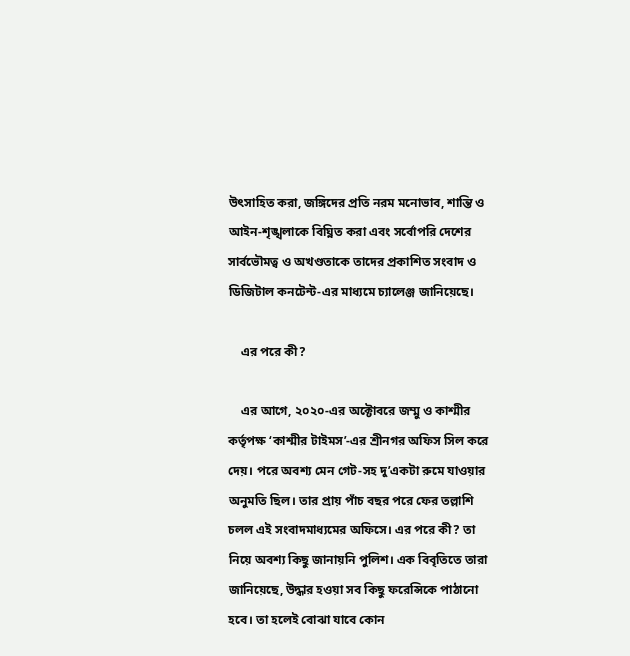উৎসাহিত করা, জঙ্গিদের প্রতি নরম মনোভাব, শান্তি ও আইন-শৃঙ্খলাকে বিঘ্নিত করা এবং সর্বোপরি দেশের সার্বভৌমত্ব ও অখণ্ডতাকে তাদের প্রকাশিত সংবাদ ও ডিজিটাল কনটেন্ট-এর মাধ্যমে চ্যালেঞ্জ জানিয়েছে।

    এর পরে কী?

    এর আগে, ২০২০-এর অক্টোবরে জম্মু ও কাশ্মীর কর্তৃপক্ষ ‘কাশ্মীর টাইমস’-এর শ্রীনগর অফিস সিল করে দেয়। পরে অবশ্য মেন গেট-সহ দু’একটা রুমে যাওয়ার অনুমতি ছিল। তার প্রায় পাঁচ বছর পরে ফের তল্লাশি চলল এই সংবাদমাধ্যমের অফিসে। এর পরে কী? তা নিয়ে অবশ্য কিছু জানায়নি পুলিশ। এক বিবৃতিতে তারা জানিয়েছে, উদ্ধার হওয়া সব কিছু ফরেন্সিকে পাঠানো হবে। তা হলেই বোঝা যাবে কোন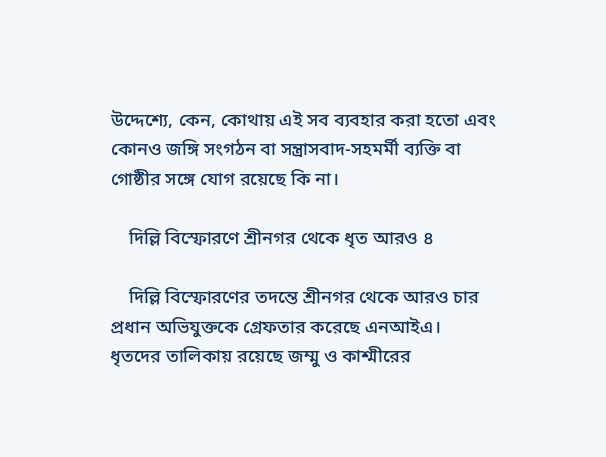উদ্দেশ্যে, কেন, কোথায় এই সব ব্যবহার করা হতো এবং কোনও জঙ্গি সংগঠন বা সন্ত্রাসবাদ-সহমর্মী ব্যক্তি বা গোষ্ঠীর সঙ্গে যোগ রয়েছে কি না।

    দিল্লি বিস্ফোরণে শ্রীনগর থেকে ধৃত আরও ৪

    দিল্লি বিস্ফোরণের তদন্তে শ্রীনগর থেকে আরও চার প্রধান অভিযুক্তকে গ্রেফতার করেছে এনআইএ। ধৃতদের তালিকায় রয়েছে জম্মু ও কাশ্মীরের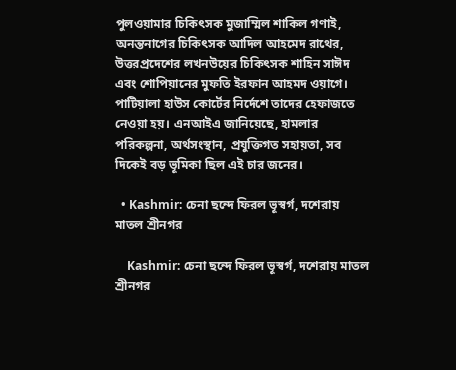পুলওয়ামার চিকিৎসক মুজাম্মিল শাকিল গণাই, অনন্তনাগের চিকিৎসক আদিল আহমেদ রাথের, উত্তরপ্রদেশের লখনউয়ের চিকিৎসক শাহিন সাঈদ এবং শোপিয়ানের মুফতি ইরফান আহমদ ওয়াগে। পাটিয়ালা হাউস কোর্টের নির্দেশে তাদের হেফাজতে নেওয়া হয়। এনআইএ জানিয়েছে, হামলার পরিকল্পনা, অর্থসংস্থান, প্রযুক্তিগত সহায়তা, সব দিকেই বড় ভূমিকা ছিল এই চার জনের।

  • Kashmir: চেনা ছন্দে ফিরল ভূস্বর্গ, দশেরায় মাতল শ্রীনগর

    Kashmir: চেনা ছন্দে ফিরল ভূস্বর্গ, দশেরায় মাতল শ্রীনগর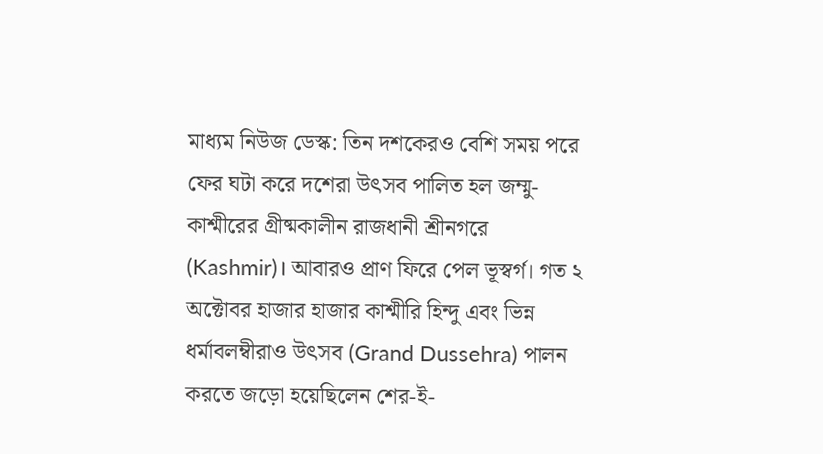মাধ্যম নিউজ ডেস্ক: তিন দশকেরও বেশি সময় পরে ফের ঘটা করে দশেরা উৎসব পালিত হল জম্মু-কাশ্মীরের গ্রীষ্মকালীন রাজধানী শ্রীনগরে (Kashmir)। আবারও প্রাণ ফিরে পেল ভূস্বর্গ। গত ২ অক্টোবর হাজার হাজার কাশ্মীরি হিন্দু এবং ভিন্ন ধর্মাবলম্বীরাও উৎসব (Grand Dussehra) পালন করতে জড়ো হয়েছিলেন শের-ই-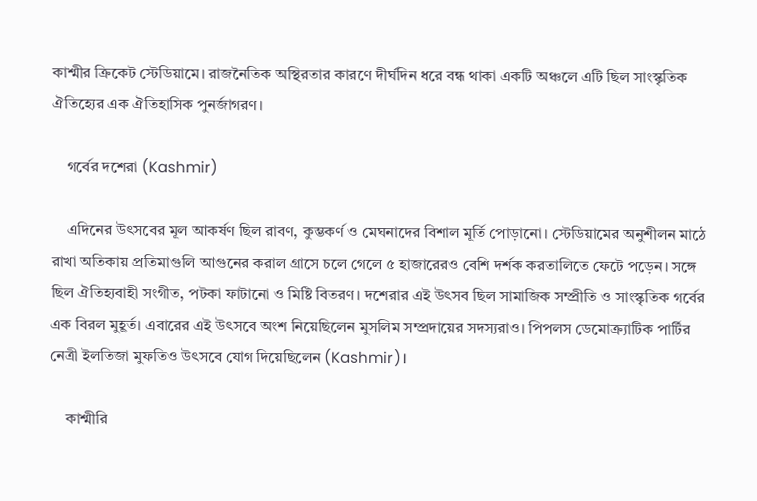কাশ্মীর ক্রিকেট স্টেডিয়ামে। রাজনৈতিক অস্থিরতার কারণে দীর্ঘদিন ধরে বন্ধ থাকা একটি অঞ্চলে এটি ছিল সাংস্কৃতিক ঐতিহ্যের এক ঐতিহাসিক পুনর্জাগরণ।

    গর্বের দশেরা (Kashmir)

    এদিনের উৎসবের মূল আকর্ষণ ছিল রাবণ, কুম্ভকর্ণ ও মেঘনাদের বিশাল মূর্তি পোড়ানো। স্টেডিয়ামের অনুশীলন মাঠে রাখা অতিকায় প্রতিমাগুলি আগুনের করাল গ্রাসে চলে গেলে ৫ হাজারেরও বেশি দর্শক করতালিতে ফেটে পড়েন। সঙ্গে ছিল ঐতিহ্যবাহী সংগীত, পটকা ফাটানো ও মিষ্টি বিতরণ। দশেরার এই উৎসব ছিল সামাজিক সম্প্রীতি ও সাংস্কৃতিক গর্বের এক বিরল মুহূর্ত। এবারের এই উৎসবে অংশ নিয়েছিলেন মুসলিম সম্প্রদায়ের সদস্যরাও। পিপলস ডেমোক্র্যাটিক পার্টির নেত্রী ইলতিজা মুফতিও উৎসবে যোগ দিয়েছিলেন (Kashmir)।

    কাশ্মীরি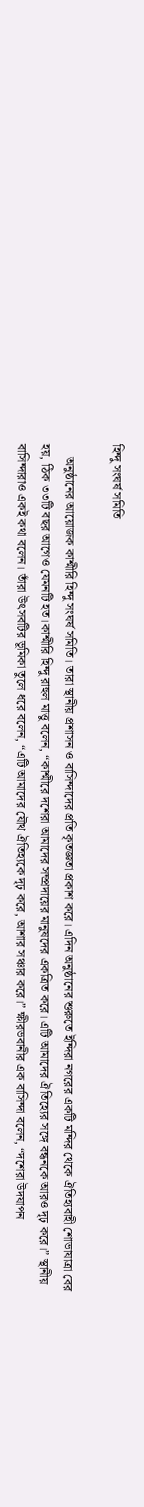হিন্দু সংঘর্ষ সমিতি

    অনুষ্ঠানের আয়োজক কাশ্মীরি হিন্দু সংঘর্ষ সমিতি। তারা স্থানীয় প্রশাসন ও বাসিন্দাদের প্রতি কৃতজ্ঞতা প্রকাশ করে। এদিন অনুষ্ঠানের শুরুতে ইন্দিরা নগরের একটি মন্দির থেকে ঐতিহ্যবাহী শোভাযাত্রা বের হয়, ঠিক ৩৩টি বছর আগেও যেমনটি হত।কাশ্মীরি হিন্দু রাহুল মাত্তু বলেন, “কাশ্মীরে দশেরা আমাদের সম্প্রদায়ের মানুষদের একত্রিত করে। এটি আমাদের ঐতিহ্যের সঙ্গে বন্ধনকে আরও দৃঢ় করে।” স্থানীয় বাসিন্দারাও একই কথা বলেন। তাঁরা উৎসবটির ভূমিকা তুলে ধরে বলেন, “এটি আমাদের যৌথ ঐতিহ্যকে দৃঢ় করে, আশার সঞ্চার করে।” ক্ষীরভবানীর এক বাসিন্দা বলেন, “দশেরা উদযাপন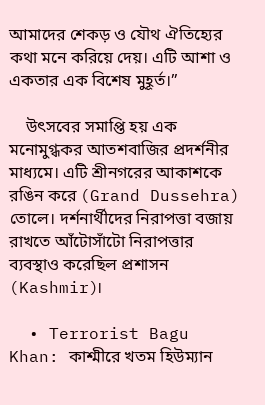আমাদের শেকড় ও যৌথ ঐতিহ্যের কথা মনে করিয়ে দেয়। এটি আশা ও একতার এক বিশেষ মুহূর্ত।”

    উৎসবের সমাপ্তি হয় এক মনোমুগ্ধকর আতশবাজির প্রদর্শনীর মাধ্যমে। এটি শ্রীনগরের আকাশকে রঙিন করে (Grand Dussehra) তোলে। দর্শনার্থীদের নিরাপত্তা বজায় রাখতে আঁটোসাঁটো নিরাপত্তার ব্যবস্থাও করেছিল প্রশাসন (Kashmir)।

  • Terrorist Bagu Khan: কাশ্মীরে খতম হিউম্যান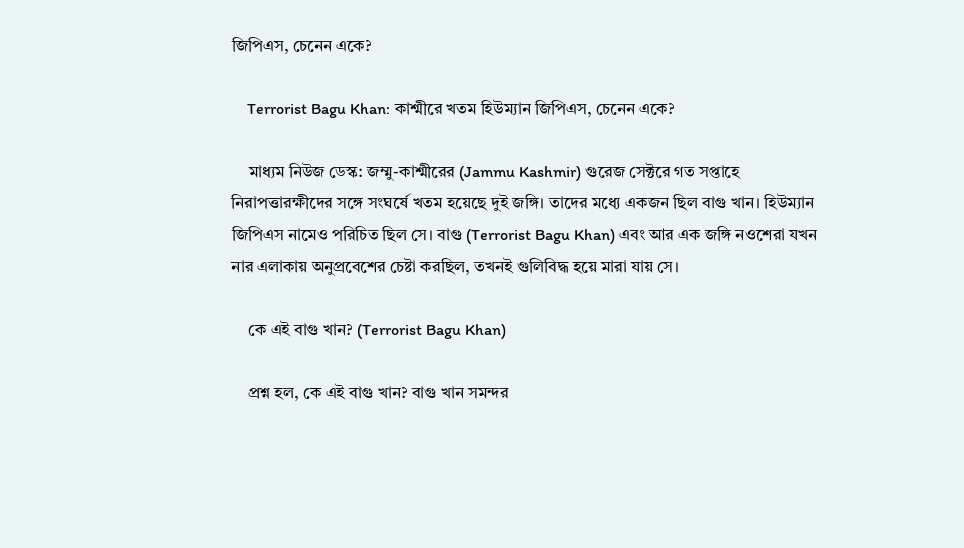জিপিএস, চেনেন একে?

    Terrorist Bagu Khan: কাশ্মীরে খতম হিউম্যান জিপিএস, চেনেন একে?

    মাধ্যম নিউজ ডেস্ক: জম্মু-কাশ্মীরের (Jammu Kashmir) গুরেজ সেক্টরে গত সপ্তাহে নিরাপত্তারক্ষীদের সঙ্গে সংঘর্ষে খতম হয়েছে দুই জঙ্গি। তাদের মধ্যে একজন ছিল বাগু খান। হিউম্যান জিপিএস নামেও পরিচিত ছিল সে। বাগু (Terrorist Bagu Khan) এবং আর এক জঙ্গি নওশেরা যখন নার এলাকায় অনুপ্রবেশের চেষ্টা করছিল, তখনই গুলিবিদ্ধ হয়ে মারা যায় সে।

    কে এই বাগু খান? (Terrorist Bagu Khan)

    প্রশ্ন হল, কে এই বাগু খান? বাগু খান সমন্দর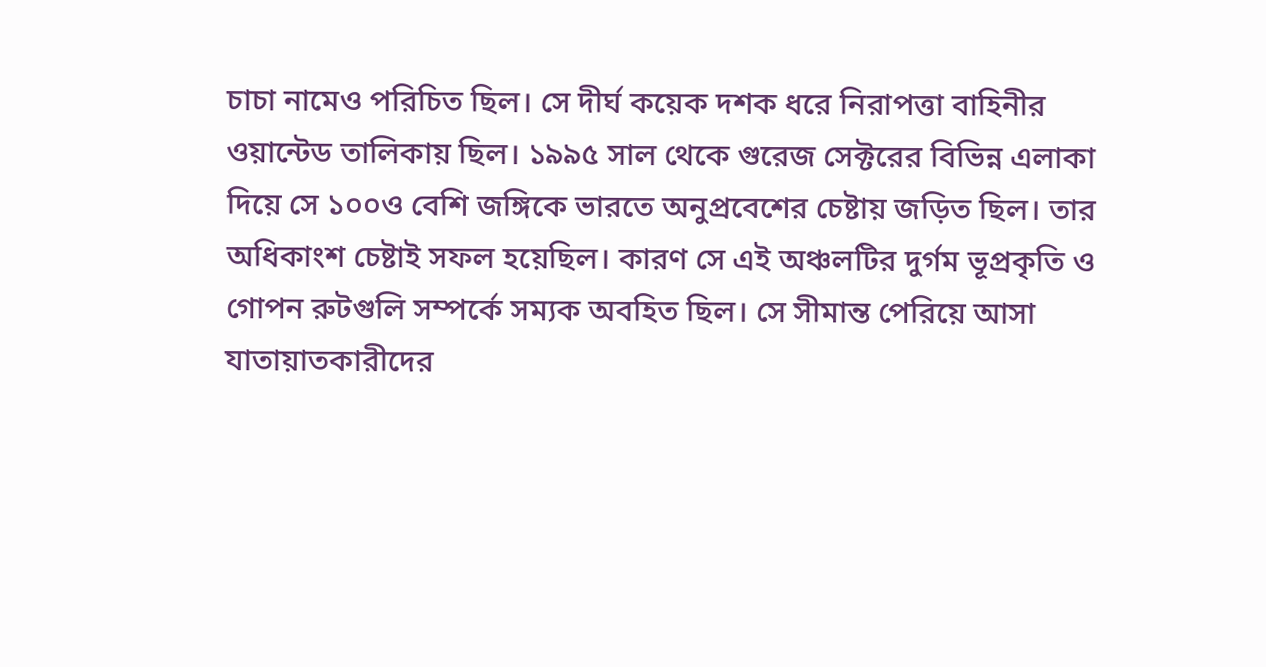চাচা নামেও পরিচিত ছিল। সে দীর্ঘ কয়েক দশক ধরে নিরাপত্তা বাহিনীর ওয়ান্টেড তালিকায় ছিল। ১৯৯৫ সাল থেকে গুরেজ সেক্টরের বিভিন্ন এলাকা দিয়ে সে ১০০ও বেশি জঙ্গিকে ভারতে অনুপ্রবেশের চেষ্টায় জড়িত ছিল। তার অধিকাংশ চেষ্টাই সফল হয়েছিল। কারণ সে এই অঞ্চলটির দুর্গম ভূপ্রকৃতি ও গোপন রুটগুলি সম্পর্কে সম্যক অবহিত ছিল। সে সীমান্ত পেরিয়ে আসা যাতায়াতকারীদের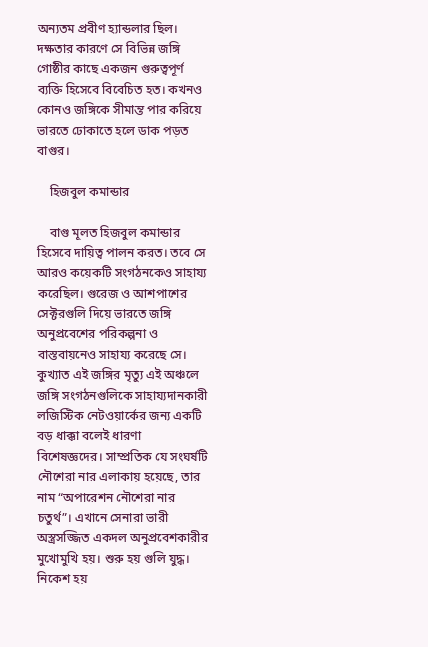অন্যতম প্রবীণ হ্যান্ডলার ছিল। দক্ষতার কারণে সে বিভিন্ন জঙ্গি গোষ্ঠীর কাছে একজন গুরুত্বপূর্ণ ব্যক্তি হিসেবে বিবেচিত হত। কখনও কোনও জঙ্গিকে সীমান্ত পার করিয়ে ভারতে ঢোকাতে হলে ডাক পড়ত বাগুর।

    হিজবুল কমান্ডার

    বাগু মূলত হিজবুল কমান্ডার হিসেবে দায়িত্ব পালন করত। তবে সে আরও কয়েকটি সংগঠনকেও সাহায্য করেছিল। গুরেজ ও আশপাশের সেক্টরগুলি দিয়ে ভারতে জঙ্গি অনুপ্রবেশের পরিকল্পনা ও বাস্তবায়নেও সাহায্য করেছে সে। কুখ্যাত এই জঙ্গির মৃত্যু এই অঞ্চলে জঙ্গি সংগঠনগুলিকে সাহায্যদানকারী লজিস্টিক নেটওয়ার্কের জন্য একটি বড় ধাক্কা বলেই ধারণা বিশেষজ্ঞদের। সাম্প্রতিক যে সংঘর্ষটি নৌশেরা নার এলাকায় হয়েছে, তার নাম “অপারেশন নৌশেরা নার চতুর্থ”। এখানে সেনারা ভারী অস্ত্রসজ্জিত একদল অনুপ্রবেশকারীর মুখোমুখি হয়। শুরু হয় গুলি যুদ্ধ। নিকেশ হয়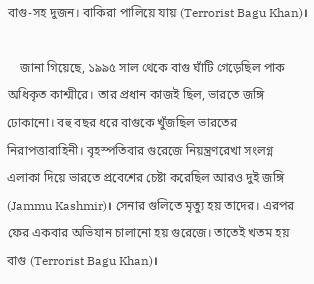বাগু-সহ দুজন। বাকিরা পালিয়ে যায় (Terrorist Bagu Khan)।

    জানা গিয়েছে, ১৯৯৫ সাল থেকে বাগু ঘাঁটি গেড়েছিল পাক অধিকৃত কাশ্মীরে। তার প্রধান কাজই ছিল, ভারতে জঙ্গি ঢোকানো। বহু বছর ধরে বাগুকে খুঁজছিল ভারতের নিরাপত্তাবাহিনী। বৃহস্পতিবার গুরেজে নিয়ন্ত্রণরেখা সংলগ্ন এলাকা দিয়ে ভারতে প্রবেশের চেষ্টা করেছিল আরও দুই জঙ্গি (Jammu Kashmir)। সেনার গুলিতে মৃত্যু হয় তাদের। এরপর ফের একবার অভিযান চালানো হয় গুরেজে। তাতেই খতম হয় বাগু (Terrorist Bagu Khan)।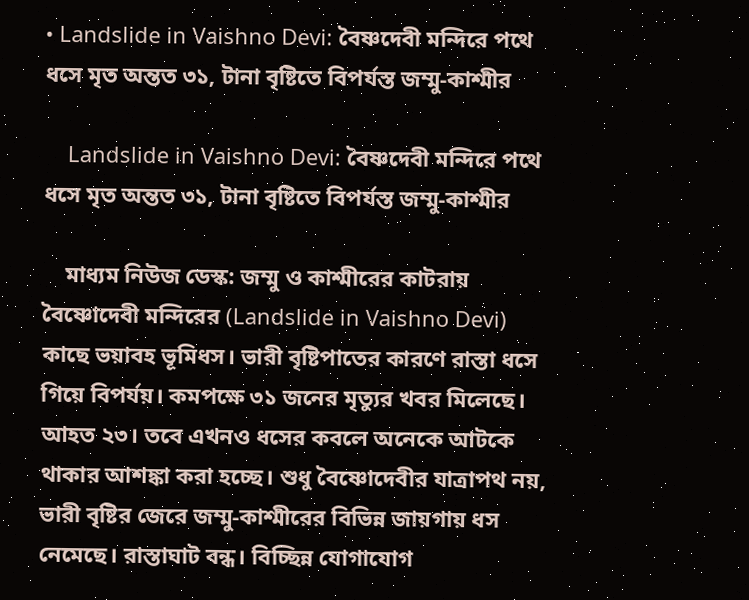• Landslide in Vaishno Devi: বৈষ্ণদেবী মন্দিরে পথে ধসে মৃত অন্তত ৩১, টানা বৃষ্টিতে বিপর্যস্ত জম্মু-কাশ্মীর

    Landslide in Vaishno Devi: বৈষ্ণদেবী মন্দিরে পথে ধসে মৃত অন্তত ৩১, টানা বৃষ্টিতে বিপর্যস্ত জম্মু-কাশ্মীর

    মাধ্যম নিউজ ডেস্ক: জম্মু ও কাশ্মীরের কাটরায় বৈষ্ণোদেবী মন্দিরের (Landslide in Vaishno Devi) কাছে ভয়াবহ ভূমিধস। ভারী বৃষ্টিপাতের কারণে রাস্তা ধসে গিয়ে বিপর্যয়। কমপক্ষে ৩১ জনের মৃত্যুর খবর মিলেছে। আহত ২৩। তবে এখনও ধসের কবলে অনেকে আটকে থাকার আশঙ্কা করা হচ্ছে। শুধু বৈষ্ণোদেবীর যাত্রাপথ নয়, ভারী বৃষ্টির জেরে জম্মু-কাশ্মীরের বিভিন্ন জায়গায় ধস নেমেছে। রাস্তাঘাট বন্ধ। বিচ্ছিন্ন যোগাযোগ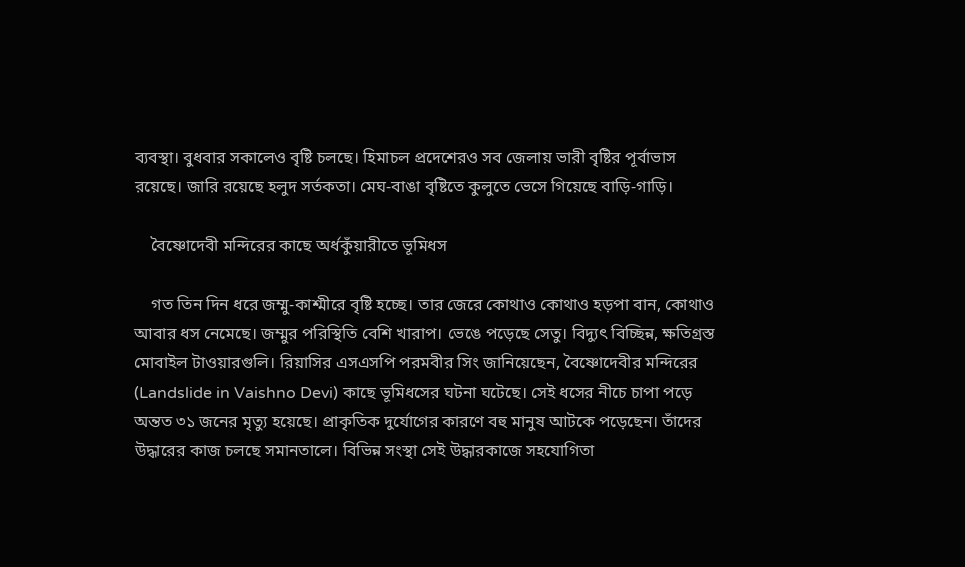ব্যবস্থা। বুধবার সকালেও বৃষ্টি চলছে। হিমাচল প্রদেশেরও সব জেলায় ভারী বৃষ্টির পূর্বাভাস রয়েছে। জারি রয়েছে হলুদ সর্তকতা। মেঘ-বাঙা বৃষ্টিতে কুলুতে ভেসে গিয়েছে বাড়ি-গাড়ি।

    বৈষ্ণোদেবী মন্দিরের কাছে অর্ধকুঁয়ারীতে ভূমিধস

    গত তিন দিন ধরে জম্মু-কাশ্মীরে বৃষ্টি হচ্ছে। তার জেরে কোথাও কোথাও হড়পা বান, কোথাও আবার ধস নেমেছে। জম্মুর পরিস্থিতি বেশি খারাপ। ভেঙে পড়েছে সেতু। বিদ্যুৎ বিচ্ছিন্ন, ক্ষতিগ্রস্ত মোবাইল টাওয়ারগুলি। রিয়াসির এসএসপি পরমবীর সিং জানিয়েছেন, বৈষ্ণোদেবীর মন্দিরের (Landslide in Vaishno Devi) কাছে ভূমিধসের ঘটনা ঘটেছে। সেই ধসের নীচে চাপা পড়ে অন্তত ৩১ জনের মৃত্যু হয়েছে। প্রাকৃতিক দুর্যোগের কারণে বহু মানুষ আটকে পড়েছেন। তাঁদের উদ্ধারের কাজ চলছে সমানতালে। বিভিন্ন সংস্থা সেই উদ্ধারকাজে সহযোগিতা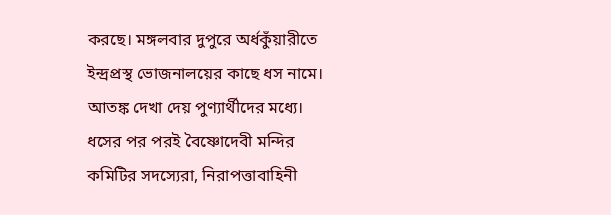করছে। মঙ্গলবার দুপুরে অর্ধকুঁয়ারীতে ইন্দ্রপ্রস্থ ভোজনালয়ের কাছে ধস নামে। আতঙ্ক দেখা দেয় পুণ্যার্থীদের মধ্যে। ধসের পর পরই বৈষ্ণোদেবী মন্দির কমিটির সদস্যেরা, নিরাপত্তাবাহিনী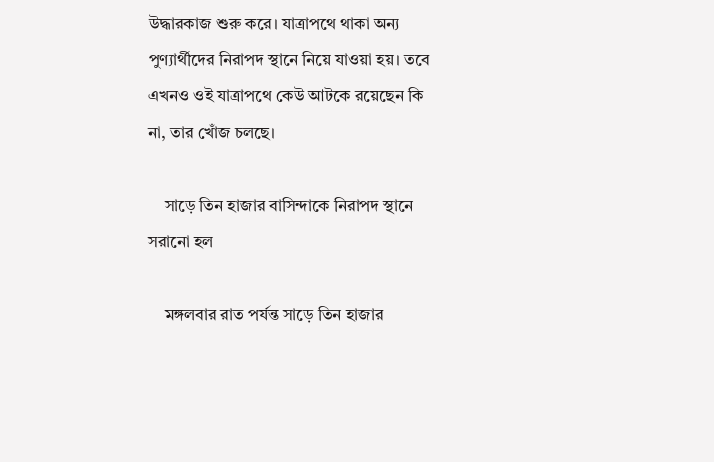উদ্ধারকাজ শুরু করে। যাত্রাপথে থাকা অন্য পুণ্যার্থীদের নিরাপদ স্থানে নিয়ে যাওয়া হয়। তবে এখনও ওই যাত্রাপথে কেউ আটকে রয়েছেন কি না, তার খোঁজ চলছে।

    সাড়ে তিন হাজার বাসিন্দাকে নিরাপদ স্থানে সরানো হল

    মঙ্গলবার রাত পর্যন্ত সাড়ে তিন হাজার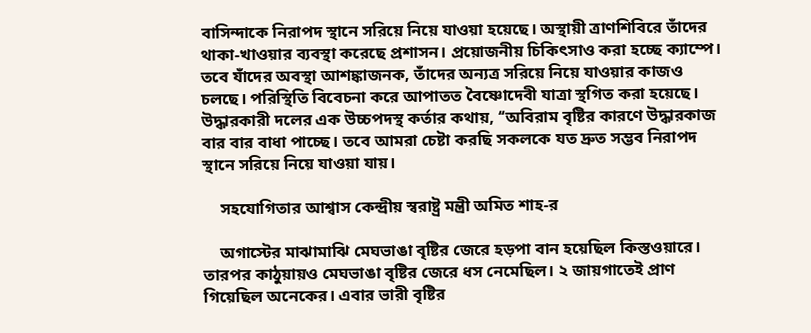বাসিন্দাকে নিরাপদ স্থানে সরিয়ে নিয়ে যাওয়া হয়েছে। অস্থায়ী ত্রাণশিবিরে তাঁদের থাকা-খাওয়ার ব্যবস্থা করেছে প্রশাসন। প্রয়োজনীয় চিকিৎসাও করা হচ্ছে ক্যাম্পে। তবে যাঁদের অবস্থা আশঙ্কাজনক, তাঁদের অন্যত্র সরিয়ে নিয়ে যাওয়ার কাজও চলছে। পরিস্থিতি বিবেচনা করে আপাতত বৈষ্ণোদেবী যাত্রা স্থগিত করা হয়েছে। উদ্ধারকারী দলের এক উচ্চপদস্থ কর্তার কথায়, ‘‘অবিরাম বৃষ্টির কারণে উদ্ধারকাজ বার বার বাধা পাচ্ছে। তবে আমরা চেষ্টা করছি সকলকে যত দ্রুত সম্ভব নিরাপদ স্থানে সরিয়ে নিয়ে যাওয়া যায়।

    সহযোগিতার আশ্বাস কেন্দ্রীয় স্বরাষ্ট্র মন্ত্রী অমিত শাহ-র

    অগাস্টের মাঝামাঝি মেঘভাঙা বৃষ্টির জেরে হড়পা বান হয়েছিল কিস্তওয়ারে। তারপর কাঠুয়ায়ও মেঘভাঙা বৃষ্টির জেরে ধস নেমেছিল। ২ জায়গাতেই প্রাণ গিয়েছিল অনেকের। এবার ভারী বৃষ্টির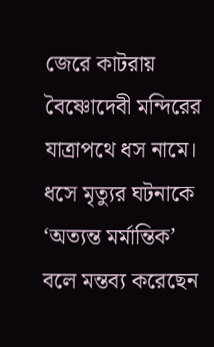জেরে কাটরায় বৈষ্ণোদেবী মন্দিরের যাত্রাপথে ধস নামে। ধসে মৃত্যুর ঘটনাকে ‘অত্যন্ত মর্মান্তিক’ বলে মন্তব্য করেছেন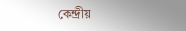কেন্দ্রীয়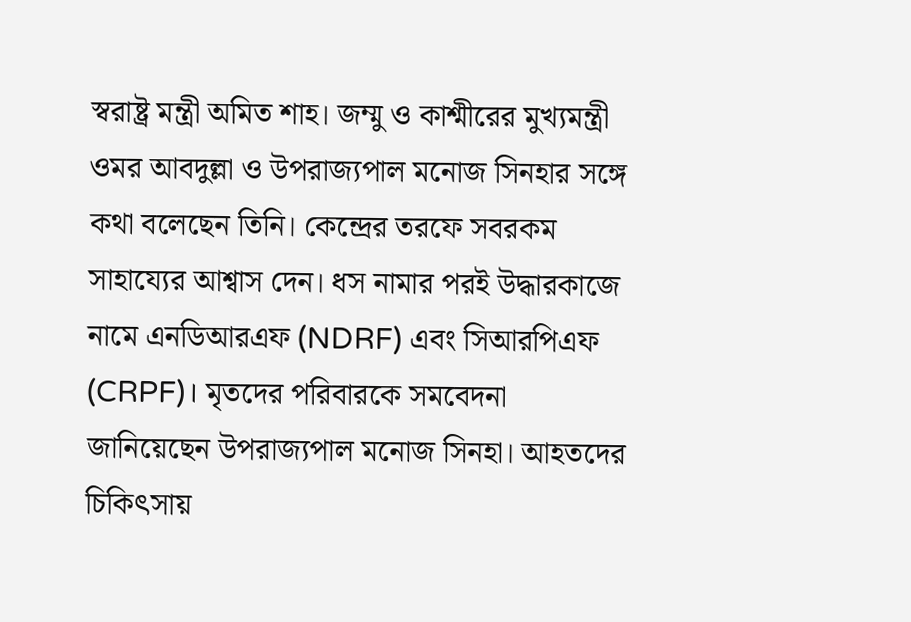স্বরাষ্ট্র মন্ত্রী অমিত শাহ। জম্মু ও কাশ্মীরের মুখ্যমন্ত্রী ওমর আবদুল্লা ও উপরাজ্যপাল মনোজ সিনহার সঙ্গে কথা বলেছেন তিনি। কেন্দ্রের তরফে সবরকম সাহায্যের আশ্বাস দেন। ধস নামার পরই উদ্ধারকাজে নামে এনডিআরএফ (NDRF) এবং সিআরপিএফ (CRPF)। মৃতদের পরিবারকে সমবেদনা জানিয়েছেন উপরাজ্যপাল মনোজ সিনহা। আহতদের চিকিৎসায়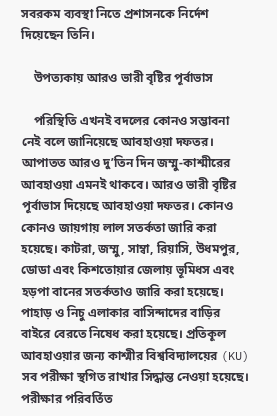সবরকম ব্যবস্থা নিতে প্রশাসনকে নির্দেশ দিয়েছেন তিনি।

    উপত্যকায় আরও ভারী বৃষ্টির পূর্বাভাস

    পরিস্থিতি এখনই বদলের কোনও সম্ভাবনা নেই বলে জানিয়েছে আবহাওয়া দফতর। আপাতত আরও দু’তিন দিন জম্মু-কাশ্মীরের আবহাওয়া এমনই থাকবে। আরও ভারী বৃষ্টির পূর্বাভাস দিয়েছে আবহাওয়া দফতর। কোনও কোনও জায়গায় লাল সতর্কতা জারি করা হয়েছে। কাটরা, জম্মু, সাম্বা, রিয়াসি, উধমপুর, ডোডা এবং কিশতোয়ার জেলায় ভূমিধস এবং হড়পা বানের সতর্কতাও জারি করা হয়েছে। পাহাড় ও নিচু এলাকার বাসিন্দাদের বাড়ির বাইরে বেরতে নিষেধ করা হয়েছে। প্রতিকূল আবহাওয়ার জন্য কাশ্মীর বিশ্ববিদ্যালয়ের (KU) সব পরীক্ষা স্থগিত রাখার সিদ্ধান্ত নেওয়া হয়েছে। পরীক্ষার পরিবর্তিত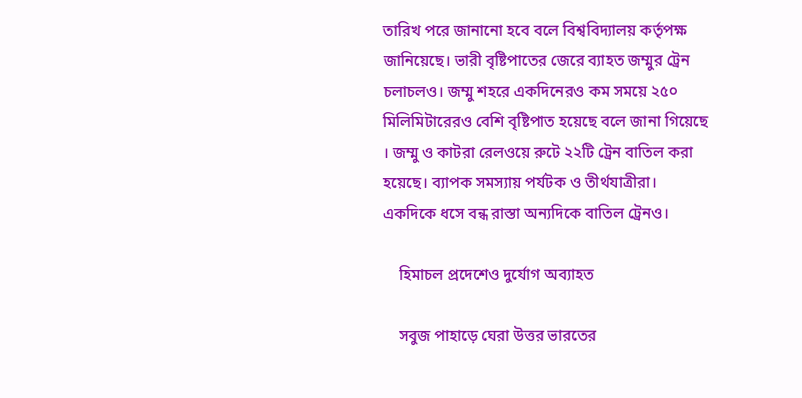তারিখ পরে জানানো হবে বলে বিশ্ববিদ্যালয় কর্তৃপক্ষ জানিয়েছে। ভারী বৃষ্টিপাতের জেরে ব্যাহত জম্মুর ট্রেন চলাচলও। জম্মু শহরে একদিনেরও কম সময়ে ২৫০ মিলিমিটারেরও বেশি বৃষ্টিপাত হয়েছে বলে জানা গিয়েছে । জম্মু ও কাটরা রেলওয়ে রুটে ২২টি ট্রেন বাতিল করা হয়েছে। ব্যাপক সমস্যায় পর্যটক ও তীর্থযাত্রীরা। একদিকে ধসে বন্ধ রাস্তা অন্যদিকে বাতিল ট্রেনও।

    হিমাচল প্রদেশেও দুর্যোগ অব্যাহত

    সবুজ পাহাড়ে ঘেরা উত্তর ভারতের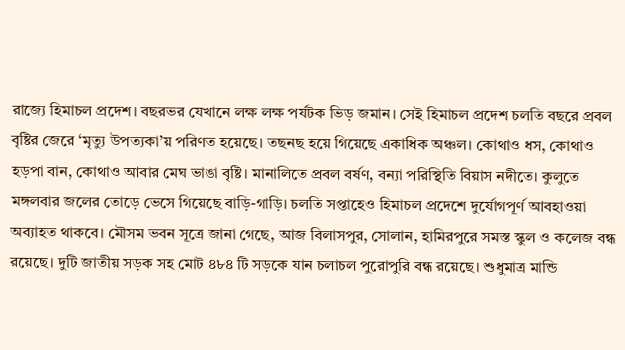রাজ্যে হিমাচল প্রদেশ। বছরভর যেখানে লক্ষ লক্ষ পর্যটক ভিড় জমান। সেই হিমাচল প্রদেশ চলতি বছরে প্রবল বৃষ্টির জেরে ‘মৃত্যু উপত্যকা’য় পরিণত হয়েছে। তছনছ হয়ে গিয়েছে একাধিক অঞ্চল। কোথাও ধস, কোথাও হড়পা বান, কোথাও আবার মেঘ ভাঙা বৃষ্টি। মানালিতে প্রবল বর্ষণ, বন্যা পরিস্থিতি বিয়াস নদীতে। কুলুতে মঙ্গলবার জলের তোড়ে ভেসে গিয়েছে বাড়ি-গাড়ি। চলতি সপ্তাহেও হিমাচল প্রদেশে দুর্যোগপূর্ণ আবহাওয়া অব্যাহত থাকবে। মৌসম ভবন সূত্রে জানা গেছে, আজ বিলাসপুর, সোলান, হামিরপুরে সমস্ত স্কুল ও কলেজ বন্ধ রয়েছে। দুটি জাতীয় সড়ক সহ মোট ৪৮৪ টি সড়কে যান চলাচল পুরোপুরি বন্ধ রয়েছে। শুধুমাত্র মান্ডি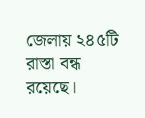জেলায় ২৪৫টি রাস্তা বন্ধ রয়েছে।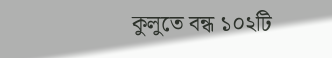কুলুতে বন্ধ ১০২টি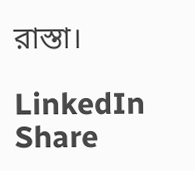রাস্তা।

LinkedIn
Share